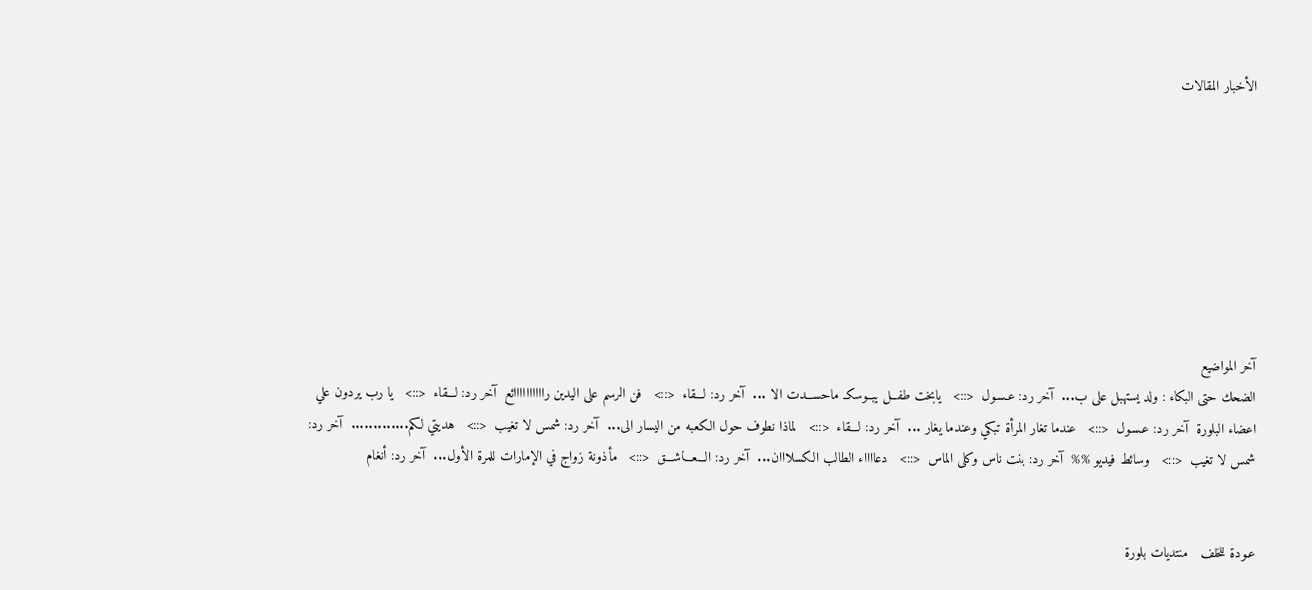الأخبار المقالات








آخر المواضيع
الضحك حتى البكاء : ولد يستهبل على ب...  آخر رد: عـسـول  <::>   يابخت طفــل يبــوسكـ ماحســـدت الا ...  آخر رد: لـــقاء  <::>   فن الرسم على اليدين راااااااااائع  آخر رد: لـــقاء  <::>   يا رب يردون علي اعضاء البلورة  آخر رد: عـسـول  <::>   عندما تغار المرأة تبكي وعندما يغار ...  آخر رد: لـــقاء  <::>   لماذا نطوف حول الكعبه من اليسار الى...  آخر رد: شمس لا تغيب  <::>   هديتي لكم.............  آخر رد: شمس لا تغيب  <::>   وسائط فيديو %%  آخر رد: بنت ناس وكلى الماس  <::>   دعااااء الطالب الكسلااان...  آخر رد: الـــعـــاشـــق  <::>   مأذونة زواج في الإمارات للمرة الأول...  آخر رد: أنغام


عـودة للخلف   منتديات بلورة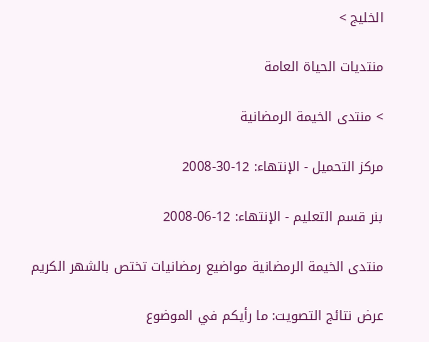الخليج >

منتديات الحياة العامة

> منتدى الخيمة الرمضانية

مركز التحميل - الإنتهاء: 12-30-2008

بنر قسم التعليم - الإنتهاء: 12-06-2008

منتدى الخيمة الرمضانية مواضيع رمضانيات تختص بالشهر الكريم

عرض نتائج التصويت: ما رأيكم في الموضوع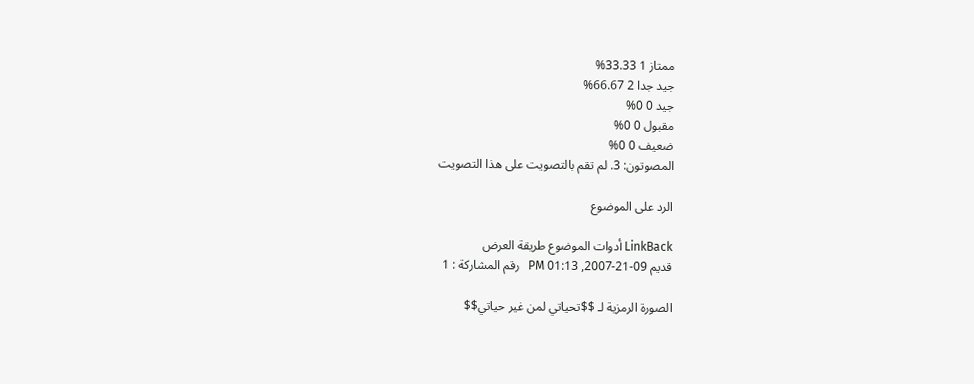ممتاز 1 33.33%
جيد جدا 2 66.67%
جيد 0 0%
مقبول 0 0%
ضعيف 0 0%
المصوتون: 3. لم تقم بالتصويت على هذا التصويت

الرد على الموضوع

LinkBack أدوات الموضوع طريقة العرض
قديم 09-21-2007, 01:13 PM   رقم المشاركة : 1

الصورة الرمزية لـ $$تحياتي لمن غير حياتي$$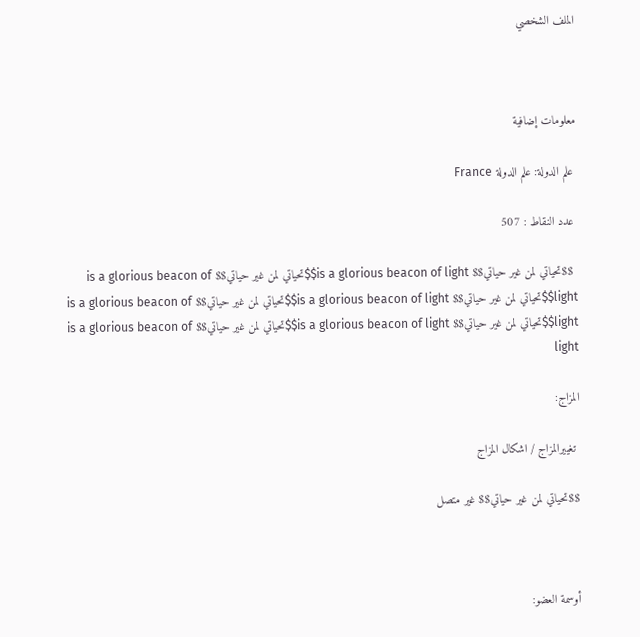الملف الشخصي



معلومات إضافية

 علم الدولة: علم الدولة France

 عدد النقاط : 507

 $$تحياتي لمن غير حياتي$$ is a glorious beacon of light$$تحياتي لمن غير حياتي$$ is a glorious beacon of light$$تحياتي لمن غير حياتي$$ is a glorious beacon of light$$تحياتي لمن غير حياتي$$ is a glorious beacon of light$$تحياتي لمن غير حياتي$$ is a glorious beacon of light$$تحياتي لمن غير حياتي$$ is a glorious beacon of light

المزاج:

 تغييرالمزاج / اشكال المزاج

$$تحياتي لمن غير حياتي$$ غير متصل



أوسمة العضو: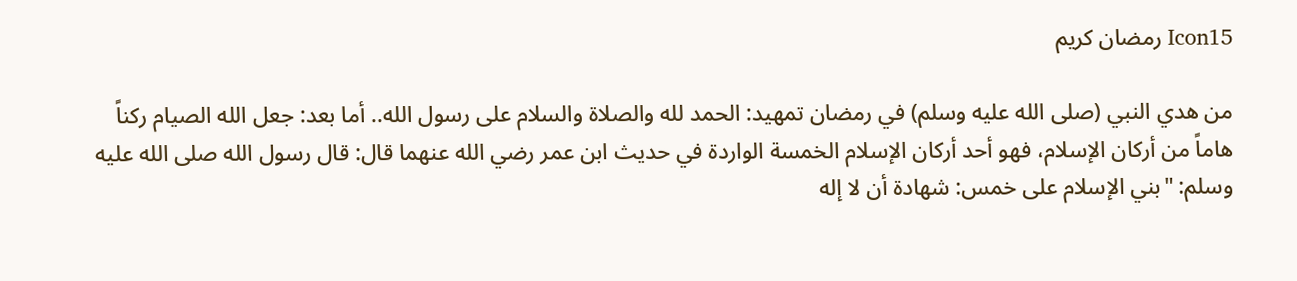Icon15 رمضان كريم

من هدي النبي (صلى الله عليه وسلم) في رمضان تمهيد: الحمد لله والصلاة والسلام على رسول الله.. أما بعد: جعل الله الصيام ركناً هاماً من أركان الإسلام، فهو أحد أركان الإسلام الخمسة الواردة في حديث ابن عمر رضي الله عنهما قال: قال رسول الله صلى الله عليه وسلم: "بني الإسلام على خمس: شهادة أن لا إله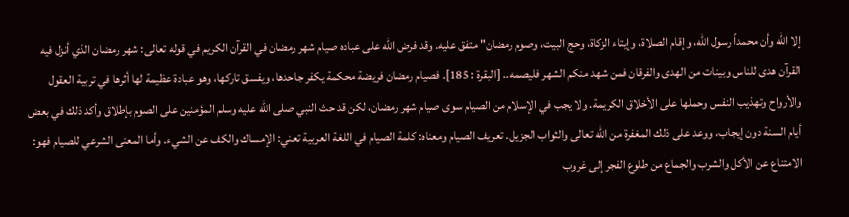إلا الله وأن محمداً رسول الله، وإقام الصلاة، وإيتاء الزكاة، وحج البيت، وصوم رمضان" متفق عليه. وقد فرض الله على عباده صيام شهر رمضان في القرآن الكريم في قوله تعالى: شهر رمضان الذي أنزل فيه القرآن هدى للناس وبينات من الهدى والفرقان فمن شهد منكم الشهر فليصمه.. [البقرة : 185]. فصيام رمضان فريضة محكمة يكفر جاحدها، ويفسق تاركها، وهو عبادة عظيمة لها أثرها في تربية العقول والأرواح وتهذيب النفس وحملها على الأخلاق الكريمة. ولا يجب في الإسلام من الصيام سوى صيام شهر رمضان، لكن قد حث النبي صلى الله عليه وسلم المؤمنين على الصوم بإطلاق وأكد ذلك في بعض أيام السنة دون إيجاب، ووعد على ذلك المغفرة من الله تعالى والثواب الجزيل. تعريف الصيام ومعناه: كلمة الصيام في اللغة العربية تعني: الإمساك والكف عن الشيء. وأما المعنى الشرعي للصيام فهو: الامتناع عن الأكل والشرب والجماع من طلوع الفجر إلى غروب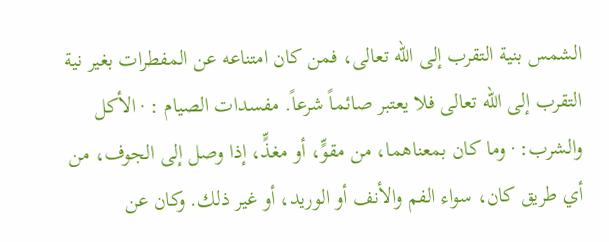الشمس بنية التقرب إلى الله تعالى، فمن كان امتناعه عن المفطرات بغير نية التقرب إلى الله تعالى فلا يعتبر صائماً شرعاً. مفسدات الصيام : · الأكل والشرب: · وما كان بمعناهما، من مقوٍّ، أو مغذٍّ، إذا وصل إلى الجوف، من أي طريق كان، سواء الفم والأنف أو الوريد، أو غير ذلك. وكان عن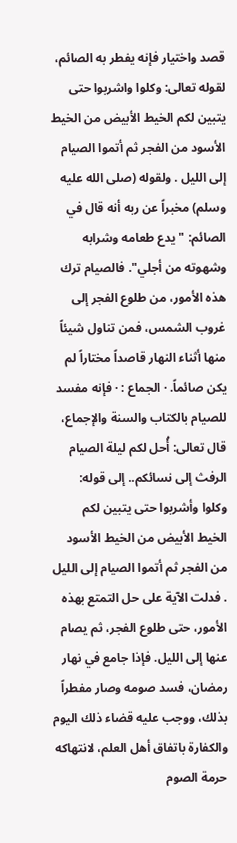قصد واختيار فإنه يفطر به الصائم، لقوله تعالى: وكلوا واشربوا حتى يتبين لكم الخيط الأبيض من الخيط الأسود من الفجر ثم أتموا الصيام إلى الليل . ولقوله (صلى الله عليه وسلم) مخبراً عن ربه أنه قال في الصائم: "يدع طعامه وشرابه وشهوته من أجلي". فالصيام ترك هذه الأمور، من طلوع الفجر إلى غروب الشمس، فمن تناول شيئاً منها أثناء النهار قاصداً مختاراً لم يكن صائماً. · الجماع : · فإنه مفسد للصيام بالكتاب والسنة والإجماع، قال تعالى: أُحل لكم ليلة الصيام الرفث إلى نسائكم.. إلى قوله: وكلوا وأشربوا حتى يتبين لكم الخيط الأبيض من الخيط الأسود من الفجر ثم أتموا الصيام إلى الليل . فدلت الآية على حل التمتع بهذه الأمور، حتى طلوع الفجر، ثم يصام عنها إلى الليل. فإذا جامع في نهار رمضان، فسد صومه وصار مفطراً بذلك، ووجب عليه قضاء ذلك اليوم والكفارة باتفاق أهل العلم، لانتهاكه حرمة الصوم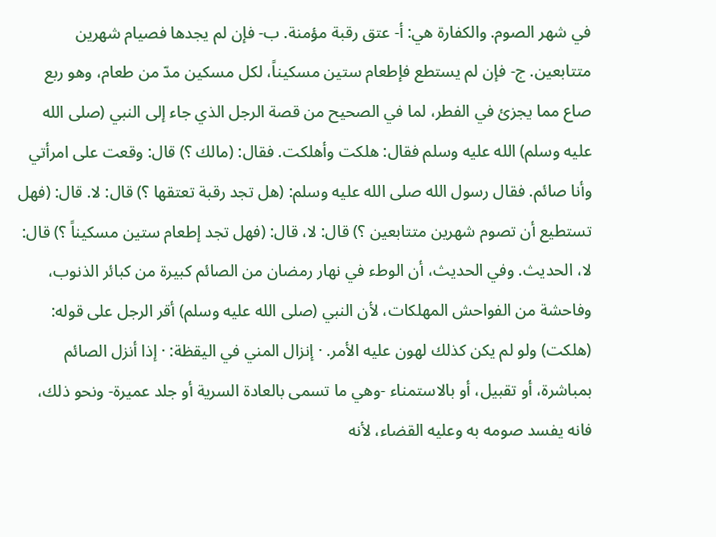في شهر الصوم. والكفارة هي: أ- عتق رقبة مؤمنة. ب- فإن لم يجدها فصيام شهرين متتابعين. ج- فإن لم يستطع فإطعام ستين مسكيناً، لكل مسكين مدّ من طعام، وهو ربع صاع مما يجزئ في الفطر، لما في الصحيح من قصة الرجل الذي جاء إلى النبي (صلى الله عليه وسلم) الله عليه وسلم فقال: هلكت وأهلكت. فقال: (مالك ؟) قال: وقعت على امرأتي وأنا صائم. فقال رسول الله صلى الله عليه وسلم: (هل تجد رقبة تعتقها ؟) قال: لا. قال: (فهل تستطيع أن تصوم شهرين متتابعين ؟) قال: لا، قال: (فهل تجد إطعام ستين مسكيناً ؟) قال: لا، الحديث. وفي الحديث، أن الوطء في نهار رمضان من الصائم كبيرة من كبائر الذنوب، وفاحشة من الفواحش المهلكات، لأن النبي (صلى الله عليه وسلم) أقر الرجل على قوله: (هلكت) ولو لم يكن كذلك لهون عليه الأمر. · إنزال المني في اليقظة: · إذا أنزل الصائم بمباشرة، أو تقبيل، أو بالاستمناء -وهي ما تسمى بالعادة السرية أو جلد عميرة- ونحو ذلك، فانه يفسد صومه به وعليه القضاء، لأنه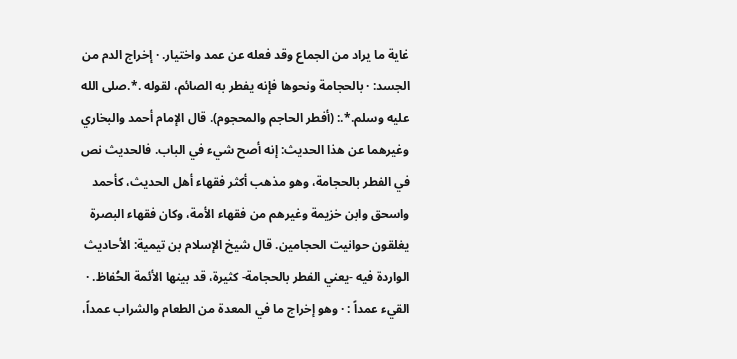غاية ما يراد من الجماع وقد فعله عن عمد واختيار. · إخراج الدم من الجسد: · بالحجامة ونحوها فإنه يفطر به الصائم، لقوله .*.صلى الله عليه وسلم.*.: (أفطر الحاجم والمحجوم). قال الإمام أحمد والبخاري وغيرهما عن هذا الحديث: إنه أصح شيء في الباب. فالحديث نص في الفطر بالحجامة، وهو مذهب أكثر فقهاء أهل الحديث، كأحمد واسحق وابن خزيمة وغيرهم من فقهاء الأمة، وكان فقهاء البصرة يغلقون حوانيت الحجامين. قال شيخ الإسلام بن تيمية: الأحاديث الواردة فيه -يعني الفطر بالحجامة- كثيرة، قد بينها الأئمة الحُفاظ. · القيء عمداً : · وهو إخراج ما في المعدة من الطعام والشراب عمداً،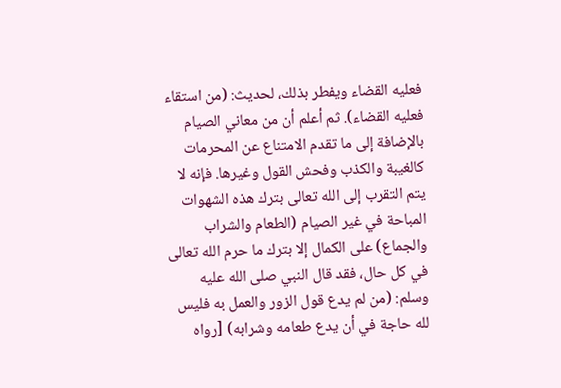فعليه القضاء ويفطر بذلك، لحديث: (من استقاء فعليه القضاء). ثم أعلم أن من معاني الصيام بالإضافة إلى ما تقدم الامتناع عن المحرمات كالغيبة والكذب وفحش القول وغيرها. فإنه لا يتم التقرب إلى الله تعالى بترك هذه الشهوات المباحة في غير الصيام (الطعام والشراب والجماع) على الكمال إلا بترك ما حرم الله تعالى في كل حال، فقد قال النبي صلى الله عليه وسلم: (من لم يدع قول الزور والعمل به فليس لله حاجة في أن يدع طعامه وشرابه) [رواه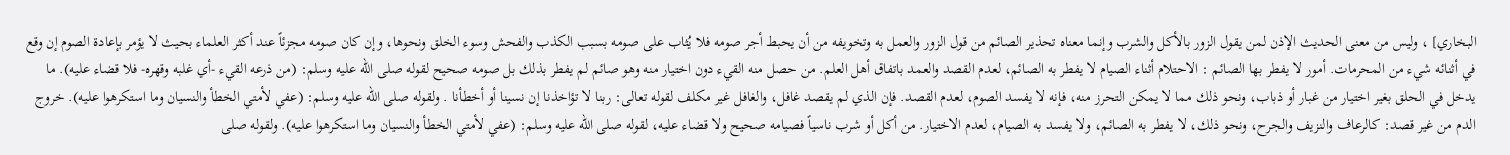البخاري] ، وليس من معنى الحديث الإذن لمن يقول الزور بالأكل والشرب وإنما معناه تحذير الصائم من قول الزور والعمل به وتخويفه من أن يحبط أجر صومه فلا يُثاب على صومه بسبب الكذب والفحش وسوء الخلق ونحوها، وإن كان صومه مجزئاً عند أكثر العلماء بحيث لا يؤمر بإعادة الصوم إن وقع في أثنائه شيء من المحرمات. أمور لا يفطر بها الصائم : الاحتلام أثناء الصيام لا يفطر به الصائم، لعدم القصد والعمد باتفاق أهل العلم. من حصل منه القيء دون اختيار منه وهو صائم لم يفطر بذلك بل صومه صحيح لقوله صلى الله عليه وسلم: (من ذرعه القيء -أي غلبه وقهره- فلا قضاء عليه). ما يدخل في الحلق بغير اختيار من غبار أو ذباب، ونحو ذلك مما لا يمكن التحرز منه، فإنه لا يفسد الصوم، لعدم القصد. فإن الذي لم يقصد غافل، والغافل غير مكلف لقوله تعالى: ربنا لا تؤاخذنا إن نسينا أو أخطأنا . ولقوله صلى الله عليه وسلم: (عفي لأمتي الخطأ والنسيان وما استكرهوا عليه). خروج الدم من غير قصد: كالرعاف والنزيف والجرح، ونحو ذلك، لا يفطر به الصائم، ولا يفسد به الصيام، لعدم الاختيار. من أكل أو شرب ناسياً فصيامه صحيح ولا قضاء عليه، لقوله صلى الله عليه وسلم: (عفي لأمتي الخطأ والنسيان وما استكرهوا عليه). ولقوله صلى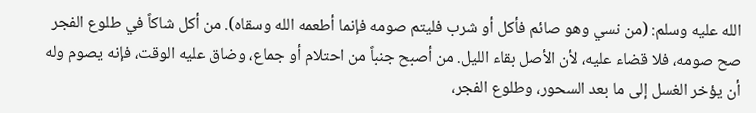الله عليه وسلم: (من نسي وهو صائم فأكل أو شرب فليتم صومه فإنما أطعمه الله وسقاه). من أكل شاكاً في طلوع الفجر صح صومه، فلا قضاء عليه، لأن الأصل بقاء الليل. من أصبح جنباً من احتلام أو جماع، وضاق عليه الوقت، فإنه يصوم وله أن يؤخر الغسل إلى ما بعد السحور، وطلوع الفجر،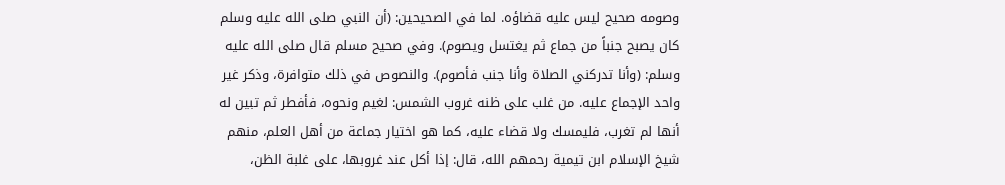وصومه صحيح ليس عليه قضاؤه. لما في الصحيحين: (أن النبي صلى الله عليه وسلم كان يصبح جنباً من جماع ثم يغتسل ويصوم). وفي صحيح مسلم قال صلى الله عليه وسلم: (وأنا تدركني الصلاة وأنا جنب فأصوم). والنصوص في ذلك متوافرة، وذكر غير واحد الإجماع عليه. من غلب على ظنه غروب الشمس: لغيم ونحوه، فأفطر ثم تبين له أنها لم تغرب، فليمسك ولا قضاء عليه، كما هو اختيار جماعة من أهل العلم، منهم شيخ الإسلام ابن تيمية رحمهم الله، قال: إذا أكل عند غروبها، على غلبة الظن،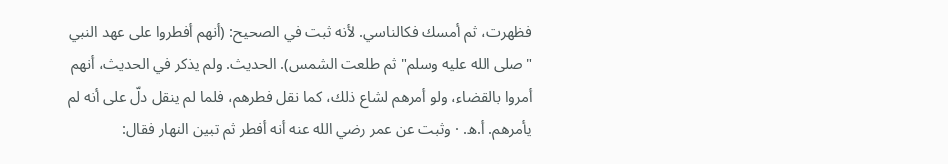فظهرت، ثم أمسك فكالناسي. لأنه ثبت في الصحيح: (أنهم أفطروا على عهد النبي "صلى الله عليه وسلم" ثم طلعت الشمس). الحديث. ولم يذكر في الحديث، أنهم أمروا بالقضاء، ولو أمرهم لشاع ذلك، كما نقل فطرهم، فلما لم ينقل دلّ على أنه لم يأمرهم. أ.ه. · وثبت عن عمر رضي الله عنه أنه أفطر ثم تبين النهار فقال: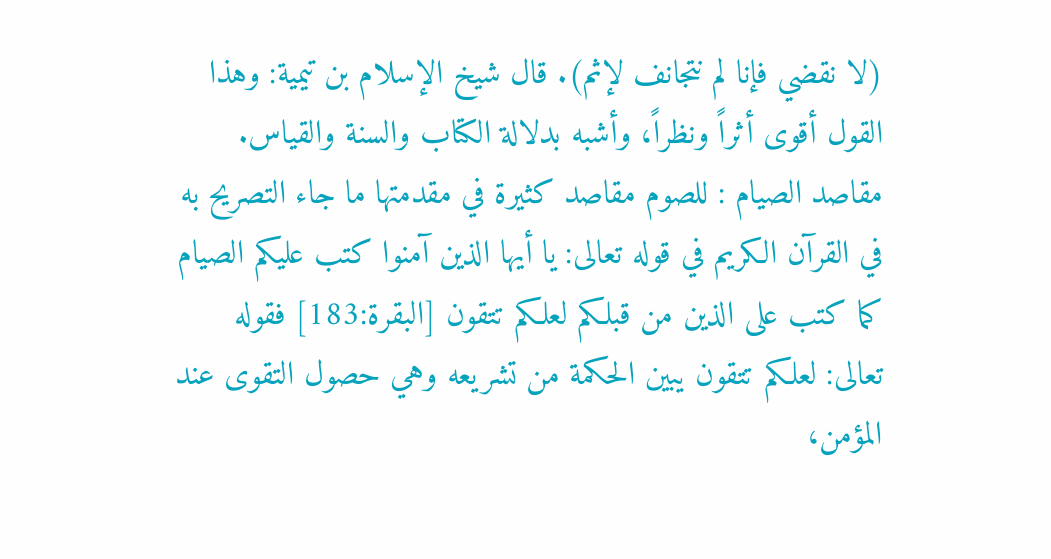(لا نقضي فإنا لم نتجانف لإثم). قال شيخ الإسلام بن تيمية: وهذا القول أقوى أثراً ونظراً، وأشبه بدلالة الكتاب والسنة والقياس. مقاصد الصيام : للصوم مقاصد كثيرة في مقدمتها ما جاء التصريح به في القرآن الكريم في قوله تعالى: يا أيها الذين آمنوا كتب عليكم الصيام كما كتب على الذين من قبلكم لعلكم تتقون [البقرة:183] فقوله تعالى: لعلكم تتقون يبين الحكمة من تشريعه وهي حصول التقوى عند المؤمن،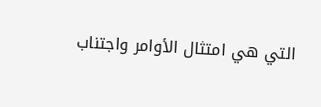التي هي امتثال الأوامر واجتناب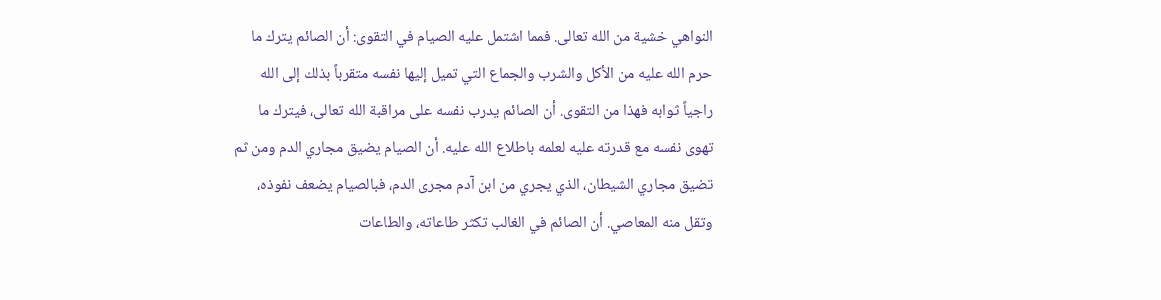النواهي خشية من الله تعالى. فمما اشتمل عليه الصيام في التقوى: أن الصائم يترك ما حرم الله عليه من الأكل والشرب والجماع التي تميل إليها نفسه متقرباً بذلك إلى الله راجياً ثوابه فهذا من التقوى. أن الصائم يدرب نفسه على مراقبة الله تعالى، فيترك ما تهوى نفسه مع قدرته عليه لعلمه باطلاع الله عليه. أن الصيام يضيق مجاري الدم ومن ثم تضيق مجاري الشيطان، الذي يجري من ابن آدم مجرى الدم، فبالصيام يضعف نفوذه، وتقل منه المعاصي. أن الصائم في الغالب تكثر طاعاته، والطاعات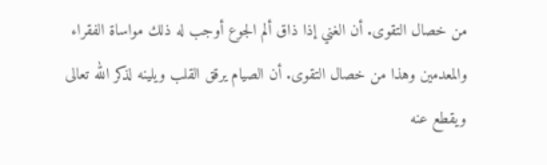من خصال التقوى. أن الغني إذا ذاق ألم الجوع أوجب له ذلك مواساة الفقراء والمعدمين وهذا من خصال التقوى. أن الصيام يرقق القلب ويلينه لذكر الله تعالى ويقطع عنه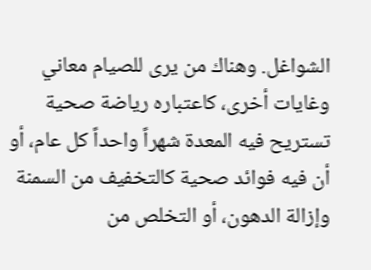الشواغل. وهناك من يرى للصيام معاني وغايات أخرى، كاعتباره رياضة صحية تستريح فيه المعدة شهراً واحداً كل عام، أو أن فيه فوائد صحية كالتخفيف من السمنة وإزالة الدهون، أو التخلص من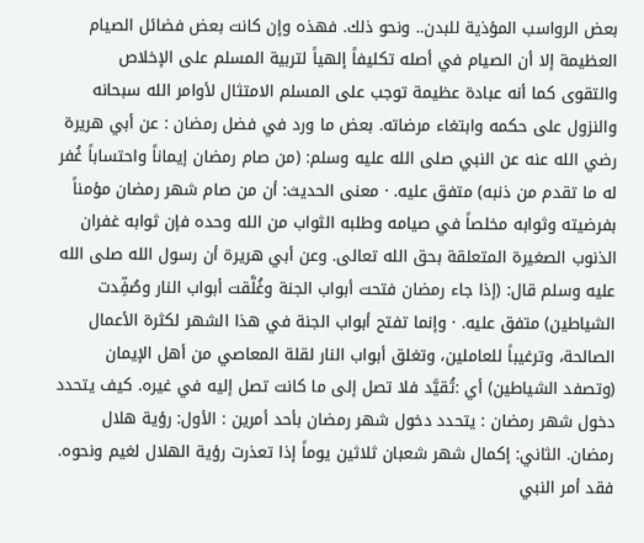بعض الرواسب المؤذية للبدن.. ونحو ذلك. فهذه وإن كانت بعض فضائل الصيام العظيمة إلا أن الصيام في أصله تكليفاً إلهياً لتربية المسلم على الإخلاص والتقوى كما أنه عبادة عظيمة توجب على المسلم الامتثال لأوامر الله سبحانه والنزول على حكمه وابتغاء مرضاته. بعض ما ورد في فضل رمضان : عن أبي هريرة رضي الله عنه عن النبي صلى الله عليه وسلم: (من صام رمضان إيماناً واحتساباً غُفر له ما تقدم من ذنبه) متفق عليه. · معنى الحديث: أن من صام شهر رمضان مؤمناً بفرضيته وثوابه مخلصاً في صيامه وطلبه الثواب من الله وحده فإن ثوابه غفران الذنوب الصغيرة المتعلقة بحق الله تعالى. وعن أبي هريرة أن رسول الله صلى الله عليه وسلم قال: (إذا جاء رمضان فتحت أبواب الجنة وغُلَّقت أبواب النار وصُفِّدت الشياطين) متفق عليه. · وإنما تفتح أبواب الجنة في هذا الشهر لكثرة الأعمال الصالحة، وترغيباً للعاملين، وتغلق أبواب النار لقلة المعاصي من أهل الإيمان (وتصفد الشياطين) أي :تُقيَّد فلا تصل إلى ما كانت تصل إليه في غيره. كيف يتحدد دخول شهر رمضان : يتحدد دخول شهر رمضان بأحد أمرين : الأول: رؤية هلال رمضان. الثاني: إكمال شهر شعبان ثلاثين يوماً إذا تعذرت رؤية الهلال لغيم ونحوه. فقد أمر النبي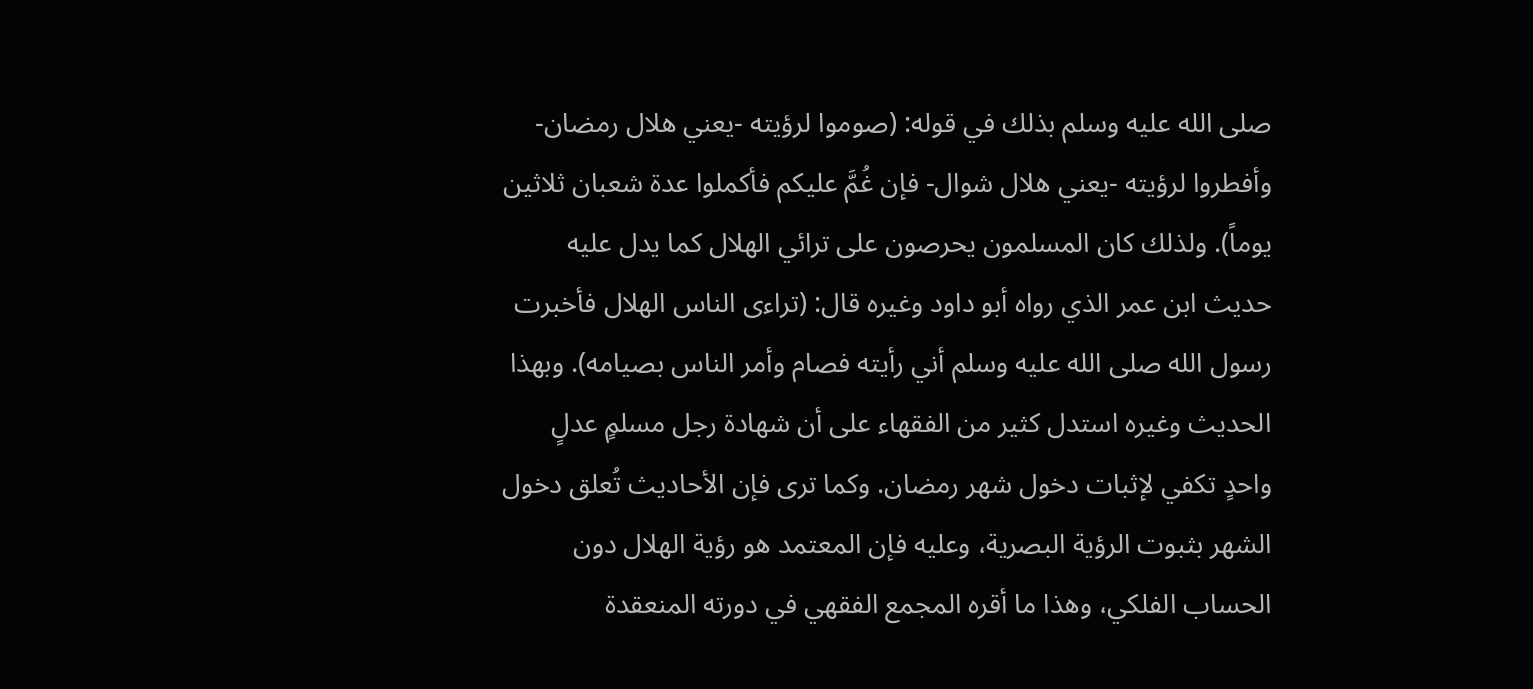صلى الله عليه وسلم بذلك في قوله: (صوموا لرؤيته -يعني هلال رمضان- وأفطروا لرؤيته -يعني هلال شوال- فإن غُمَّ عليكم فأكملوا عدة شعبان ثلاثين يوماً). ولذلك كان المسلمون يحرصون على ترائي الهلال كما يدل عليه حديث ابن عمر الذي رواه أبو داود وغيره قال: (تراءى الناس الهلال فأخبرت رسول الله صلى الله عليه وسلم أني رأيته فصام وأمر الناس بصيامه). وبهذا الحديث وغيره استدل كثير من الفقهاء على أن شهادة رجل مسلمٍ عدلٍ واحدٍ تكفي لإثبات دخول شهر رمضان. وكما ترى فإن الأحاديث تُعلق دخول الشهر بثبوت الرؤية البصرية، وعليه فإن المعتمد هو رؤية الهلال دون الحساب الفلكي، وهذا ما أقره المجمع الفقهي في دورته المنعقدة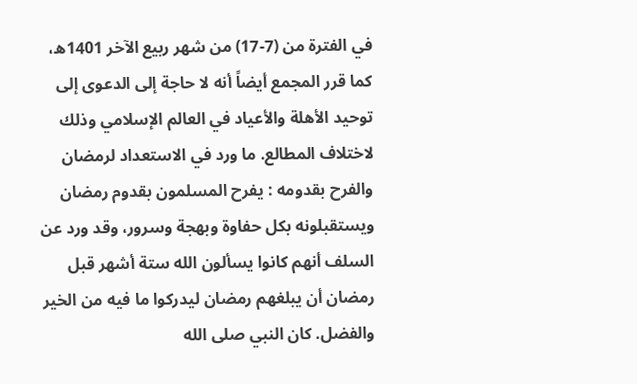في الفترة من (7-17) من شهر ربيع الآخر 1401ه، كما قرر المجمع أيضاً أنه لا حاجة إلى الدعوى إلى توحيد الأهلة والأعياد في العالم الإسلامي وذلك لاختلاف المطالع. ما ورد في الاستعداد لرمضان والفرح بقدومه : يفرح المسلمون بقدوم رمضان ويستقبلونه بكل حفاوة وبهجة وسرور، وقد ورد عن السلف أنهم كانوا يسألون الله ستة أشهر قبل رمضان أن يبلغهم رمضان ليدركوا ما فيه من الخير والفضل. كان النبي صلى الله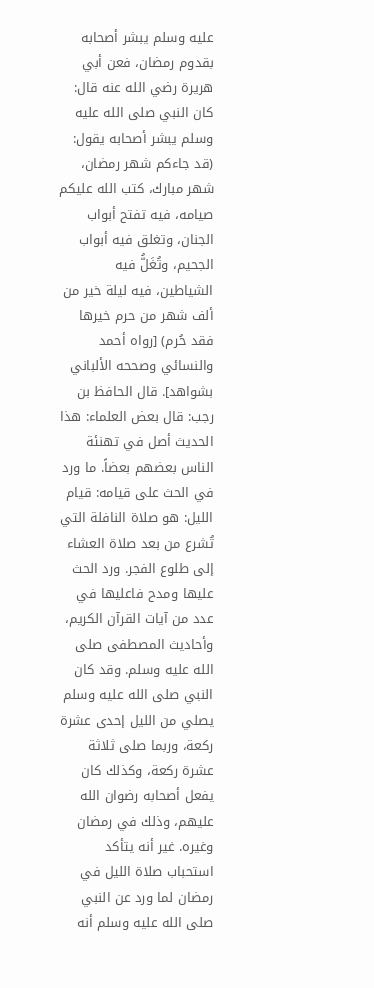عليه وسلم يبشر أصحابه بقدوم رمضان، فعن أبي هريرة رضي الله عنه قال: كان النبي صلى الله عليه وسلم يبشر أصحابه يقول: (قد جاءكم شهر رمضان، شهر مبارك، كتب الله عليكم صيامه، فيه تفتح أبواب الجنان، وتغلق فيه أبواب الجحيم، وتُغَلُّ فيه الشياطين، فيه ليلة خير من ألف شهر من حرم خيرها فقد حُرم) [رواه أحمد والنسائي وصححه الألباني بشواهد]. قال الحافظ بن رجب: قال بعض العلماء: هذا الحديث أصل في تهنئة الناس بعضهم بعضاً. ما ورد في الحث على قيامه: قيام الليل: هو صلاة النافلة التي تُشرع من بعد صلاة العشاء إلى طلوع الفجر. ورد الحث عليها ومدح فاعليها في عدد من آيات القرآن الكريم، وأحاديث المصطفى صلى الله عليه وسلم. وقد كان النبي صلى الله عليه وسلم يصلي من الليل إحدى عشرة ركعة، وربما صلى ثلاثة عشرة ركعة، وكذلك كان يفعل أصحابه رضوان الله عليهم، وذلك في رمضان وغيره. غير أنه يتأكد استحباب صلاة الليل في رمضان لما ورد عن النبي صلى الله عليه وسلم أنه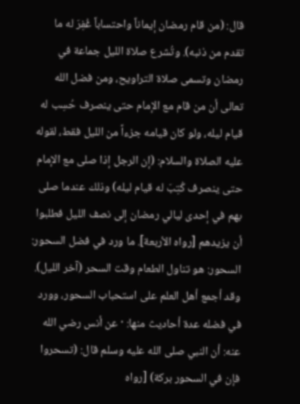قال: (من قام رمضان إيماناً واحتساباً غُفِرَ له ما تقدم من ذنبه). وتُشرع صلاة الليل جماعة في رمضان وتسمى صلاة التراويح، ومن فضل الله تعالى أن من قام مع الإمام حتى ينصرف حُسِب له قيام ليله، ولو كان قيامه جزءاً من الليل فقط، لقوله عليه الصلاة والسلام: (إن الرجل إذا صلى مع الإمام حتى ينصرف كُتِبَ له قيام ليله) وذلك عندما صلى بهم في إحدى ليالي رمضان إلى نصف الليل فطلبوا أن يزيدهم [رواه الأربعة]. ما ورد في فضل السحور: السحور: هو تناول الطعام وقت السحر (آخر الليل). وقد أجمع أهل العلم على استحباب السحور، وورد في فضله عدة أحاديث منها: · عن أنس رضي الله عنه: أن النبي صلى الله عليه وسلم قال: (تسحروا فإن في السحور بركة) [رواه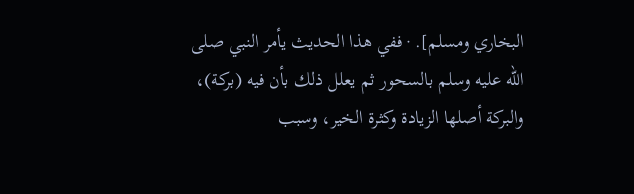البخاري ومسلم]. · ففي هذا الحديث يأمر النبي صلى الله عليه وسلم بالسحور ثم يعلل ذلك بأن فيه (بركة)، والبركة أصلها الزيادة وكثرة الخير، وسبب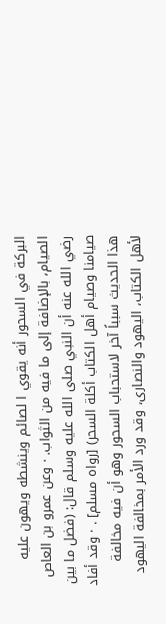البركة في السحور أنه يقوي ا لصائم وينشطه ويهون عليه الصيام، بالإضافة إلى ما فيه من الثواب. · وعن عمرو بن العاص رضي الله عنه أن النبي صلى الله عليه وسلم قال: (فضل ما بين صيامنا وصيام أهل الكتاب أكلة السحر) [رواه مسلم] . · وقد أفاد هذا الحديث سبباً آخر لاستحباب السحور وهو أن فيه مخالفة لأهل الكتاب، اليهود والنصارى، وقد ورد الأمر بمخالفة اليهود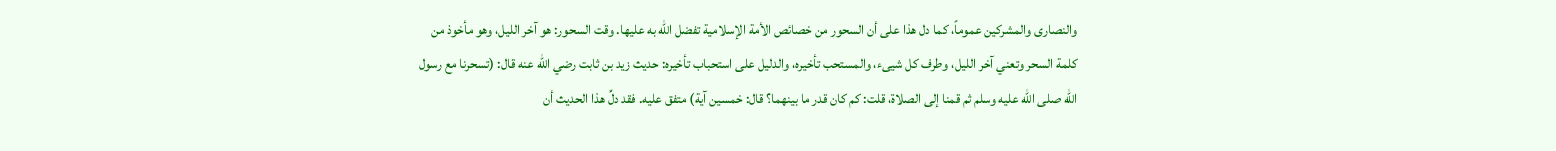والنصارى والمشركين عموماً، كما دل هذا على أن السحور من خصائص الأمة الإسلامية تفضل الله به عليها. وقت السحور: هو آخر الليل، وهو مأخوذ من كلمة السحر وتعني آخر الليل، وطرف كل شيىء، والمستحب تأخيره، والدليل على استحباب تأخيره: حديث زيد بن ثابت رضي الله عنه قال: (تسحرنا مع رسول الله صلى الله عليه وسلم ثم قمنا إلى الصلاة، قلت: كم كان قدر ما بينهما؟ قال: خمسين آية) متفق عليه. فقد دلِّ هذا الحديث أن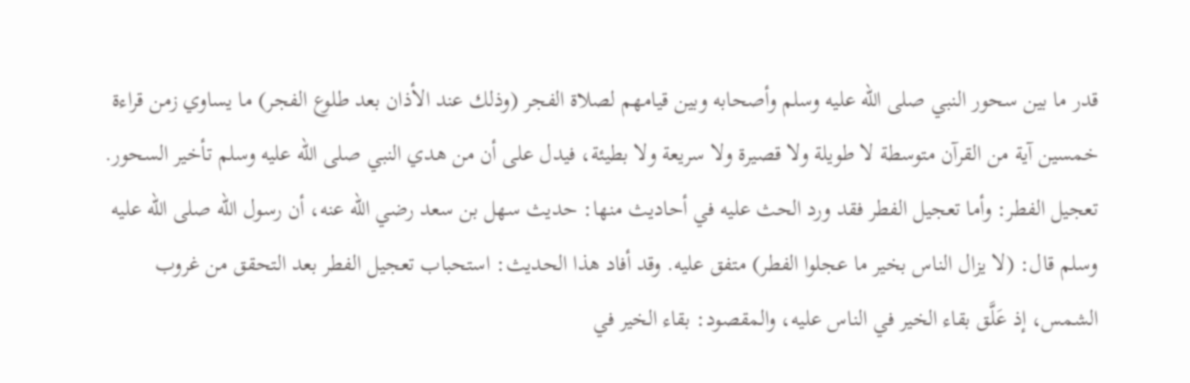قدر ما بين سحور النبي صلى الله عليه وسلم وأصحابه وبين قيامهم لصلاة الفجر (وذلك عند الأذان بعد طلوع الفجر) ما يساوي زمن قراءة خمسين آية من القرآن متوسطة لا طويلة ولا قصيرة ولا سريعة ولا بطيئة، فيدل على أن من هدي النبي صلى الله عليه وسلم تأخير السحور. تعجيل الفطر: وأما تعجيل الفطر فقد ورد الحث عليه في أحاديث منها: حديث سهل بن سعد رضي الله عنه، أن رسول الله صلى الله عليه وسلم قال: (لا يزال الناس بخير ما عجلوا الفطر) متفق عليه. وقد أفاد هذا الحديث: استحباب تعجيل الفطر بعد التحقق من غروب الشمس، إذ عَلَّق بقاء الخير في الناس عليه، والمقصود: بقاء الخير في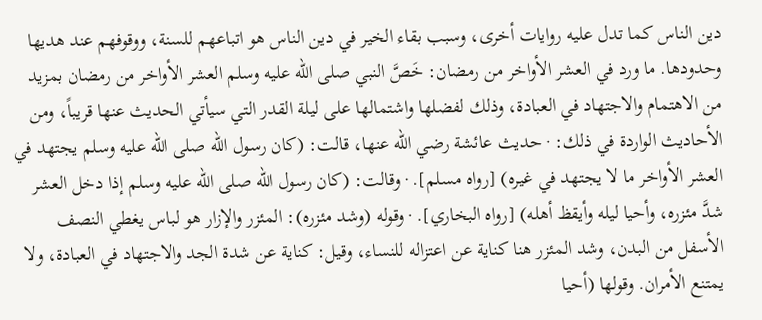دين الناس كما تدل عليه روايات أخرى، وسبب بقاء الخير في دين الناس هو اتباعهم للسنة، ووقوفهم عند هديها وحدودها. ما ورد في العشر الأواخر من رمضان: خَصَّ النبي صلى الله عليه وسلم العشر الأواخر من رمضان بمزيد من الاهتمام والاجتهاد في العبادة، وذلك لفضلها واشتمالها على ليلة القدر التي سيأتي الحديث عنها قريباً، ومن الأحاديث الواردة في ذلك: · حديث عائشة رضي الله عنها، قالت: (كان رسول الله صلى الله عليه وسلم يجتهد في العشر الأواخر ما لا يجتهد في غيره) [رواه مسلم]. · وقالت: (كان رسول الله صلى الله عليه وسلم إذا دخل العشر شدَّ مئزره، وأحيا ليله وأيقظ أهله) [رواه البخاري]. · وقوله (وشد مئزره): المئزر والإزار هو لباس يغطي النصف الأسفل من البدن، وشد المئزر هنا كناية عن اعتزاله للنساء، وقيل: كناية عن شدة الجد والاجتهاد في العبادة، ولا يمتنع الأمران. وقولها (أحيا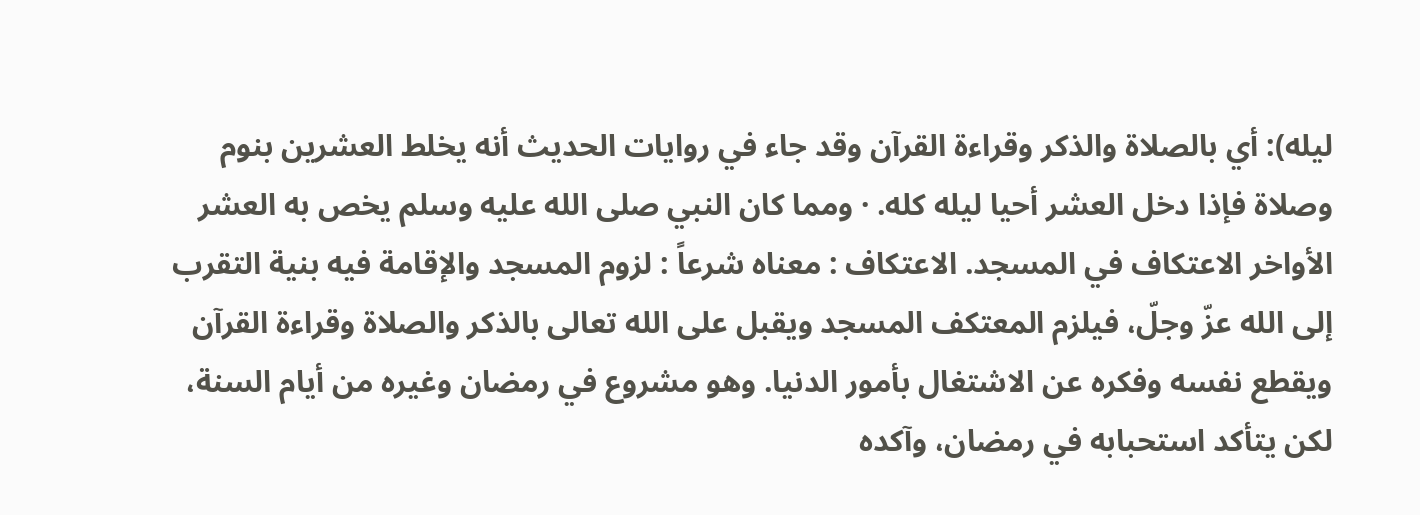ليله): أي بالصلاة والذكر وقراءة القرآن وقد جاء في روايات الحديث أنه يخلط العشرين بنوم وصلاة فإذا دخل العشر أحيا ليله كله. · ومما كان النبي صلى الله عليه وسلم يخص به العشر الأواخر الاعتكاف في المسجد. الاعتكاف : معناه شرعاً : لزوم المسجد والإقامة فيه بنية التقرب إلى الله عزّ وجلّ، فيلزم المعتكف المسجد ويقبل على الله تعالى بالذكر والصلاة وقراءة القرآن ويقطع نفسه وفكره عن الاشتغال بأمور الدنيا. وهو مشروع في رمضان وغيره من أيام السنة، لكن يتأكد استحبابه في رمضان، وآكده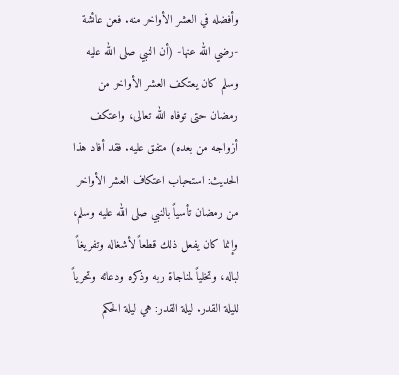وأفضله في العشر الأواخر منه. فعن عائشة -رضي الله عنها- (أن النبي صلى الله عليه وسلم كان يعتكف العشر الأواخر من رمضان حتى توفاه الله تعالى، واعتكف أزواجه من بعده) متفق عليه. فقد أفاد هذا الحديث: استحباب اعتكاف العشر الأواخر من رمضان تأسياً بالنبي صلى الله عليه وسلم، وإنما كان يفعل ذلك قطعاً لأشغاله وتفريغاً لباله، وتخلياً لمناجاة ربه وذكره ودعائه وتحرياً لليلة القدر. ليلة القدر: هي ليلة الحكم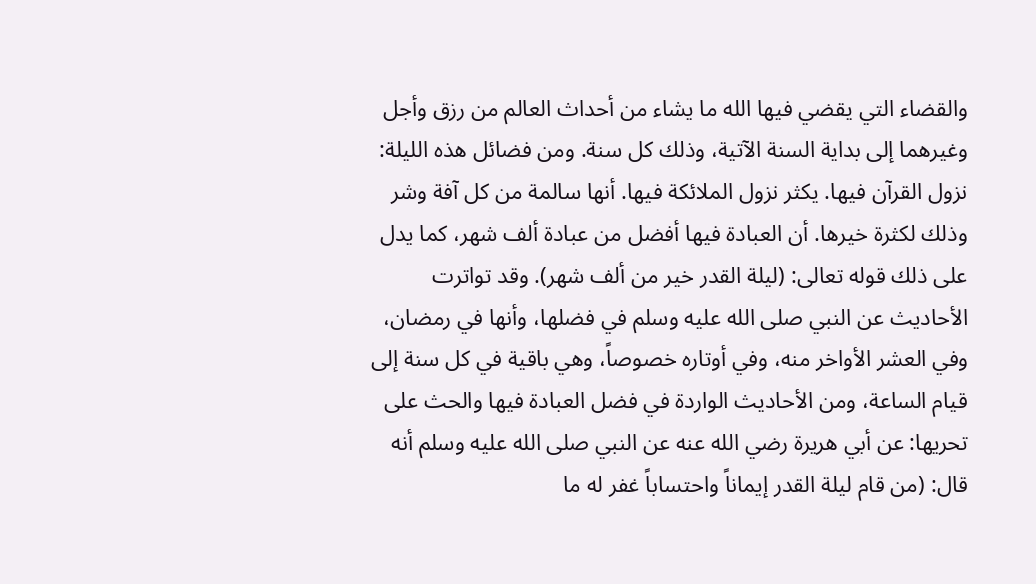والقضاء التي يقضي فيها الله ما يشاء من أحداث العالم من رزق وأجل وغيرهما إلى بداية السنة الآتية، وذلك كل سنة. ومن فضائل هذه الليلة: نزول القرآن فيها. يكثر نزول الملائكة فيها. أنها سالمة من كل آفة وشر وذلك لكثرة خيرها. أن العبادة فيها أفضل من عبادة ألف شهر، كما يدل على ذلك قوله تعالى: (ليلة القدر خير من ألف شهر). وقد تواترت الأحاديث عن النبي صلى الله عليه وسلم في فضلها، وأنها في رمضان، وفي العشر الأواخر منه، وفي أوتاره خصوصاً، وهي باقية في كل سنة إلى قيام الساعة، ومن الأحاديث الواردة في فضل العبادة فيها والحث على تحريها: عن أبي هريرة رضي الله عنه عن النبي صلى الله عليه وسلم أنه قال: (من قام ليلة القدر إيماناً واحتساباً غفر له ما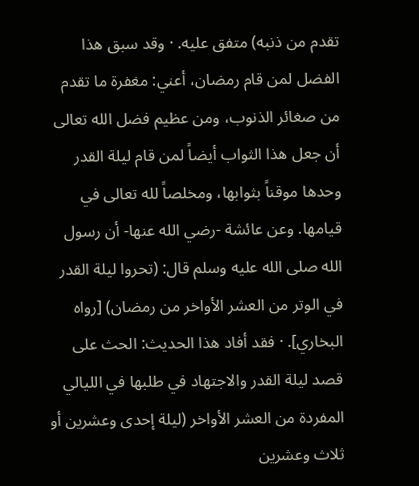تقدم من ذنبه) متفق عليه. · وقد سبق هذا الفضل لمن قام رمضان، أعني: مغفرة ما تقدم من صغائر الذنوب، ومن عظيم فضل الله تعالى أن جعل هذا الثواب أيضاً لمن قام ليلة القدر وحدها موقناً بثوابها، ومخلصاً لله تعالى في قيامها. وعن عائشة -رضي الله عنها- أن رسول الله صلى الله عليه وسلم قال: (تحروا ليلة القدر في الوتر من العشر الأواخر من رمضان) [رواه البخاري]. · فقد أفاد هذا الحديث: الحث على قصد ليلة القدر والاجتهاد في طلبها في الليالي المفردة من العشر الأواخر (ليلة إحدى وعشرين أو ثلاث وعشرين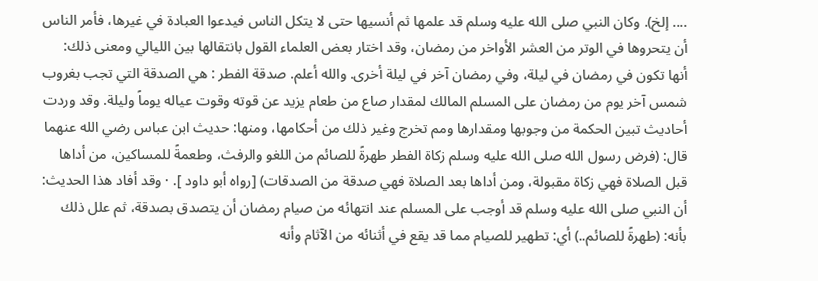.... إلخ). وكان النبي صلى الله عليه وسلم قد علمها ثم أنسيها حتى لا يتكل الناس فيدعوا العبادة في غيرها، فأمر الناس أن يتحروها في الوتر من العشر الأواخر من رمضان، وقد اختار بعض العلماء القول بانتقالها بين الليالي ومعنى ذلك: أنها تكون في رمضان في ليلة، وفي رمضان آخر في ليلة أخرى. والله أعلم. صدقة الفطر : هي الصدقة التي تجب بغروب شمس آخر يوم من رمضان على المسلم المالك لمقدار صاع من طعام يزيد عن قوته وقوت عياله يوماً وليلة. وقد وردت أحاديث تبين الحكمة من وجوبها ومقدارها ومم تخرج وغير ذلك من أحكامها، ومنها: حديث ابن عباس رضي الله عنهما قال: (فرض رسول الله صلى الله عليه وسلم زكاة الفطر طهرةً للصائم من اللغو والرفث، وطعمةً للمساكين، من أداها قبل الصلاة فهي زكاة مقبولة، ومن أداها بعد الصلاة فهي صدقة من الصدقات) [رواه أبو داود ]. · وقد أفاد هذا الحديث: أن النبي صلى الله عليه وسلم قد أوجب على المسلم عند انتهائه من صيام رمضان أن يتصدق بصدقة، ثم علل ذلك بأنه: (طهرةً للصائم..) أي: تطهير للصيام مما قد يقع في أثنائه من الآثام وأنه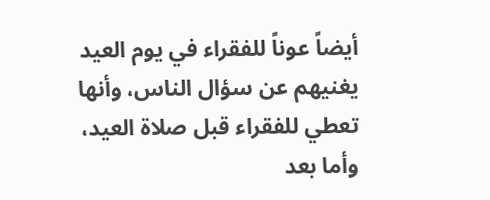أيضاً عوناً للفقراء في يوم العيد يغنيهم عن سؤال الناس، وأنها تعطي للفقراء قبل صلاة العيد، وأما بعد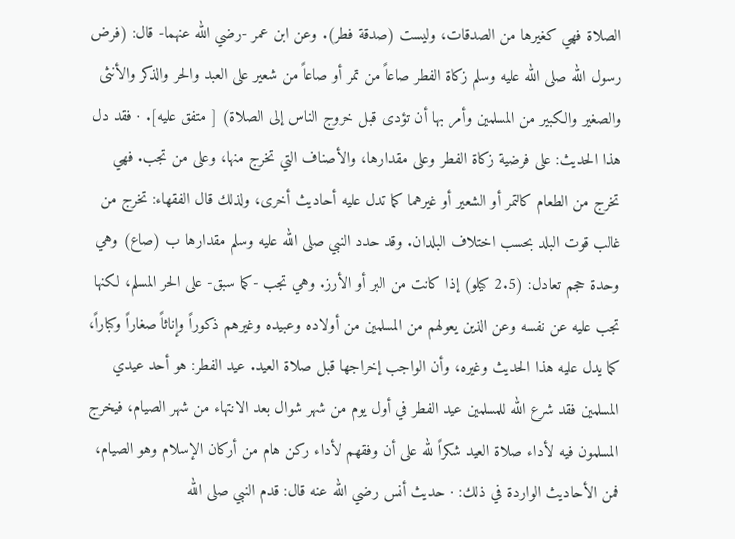الصلاة فهي كغيرها من الصدقات، وليست (صدقة فطر). وعن ابن عمر -رضي الله عنهما- قال: (فرض رسول الله صلى الله عليه وسلم زكاة الفطر صاعاً من تمر أو صاعاً من شعير على العبد والحر والذكر والأنثى والصغير والكبير من المسلمين وأمر بها أن تؤدى قبل خروج الناس إلى الصلاة) [ متفق عليه]. · فقد دل هذا الحديث: على فرضية زكاة الفطر وعلى مقدارها، والأصناف التي تخرج منها، وعلى من تجب. فهي تخرج من الطعام كالتمر أو الشعير أو غيرهما كما تدل عليه أحاديث أخرى، ولذلك قال الفقهاء: تخرج من غالب قوت البلد بحسب اختلاف البلدان. وقد حدد النبي صلى الله عليه وسلم مقدارها ب (صاع) وهي وحدة حجم تعادل: (2.5 كيلو) إذا كانت من البر أو الأرز. وهي تجب -كما سبق- على الحر المسلم، لكنها تجب عليه عن نفسه وعن الذين يعولهم من المسلمين من أولاده وعبيده وغيرهم ذكوراً وإناثاً صغاراً وكباراً، كما يدل عليه هذا الحديث وغيره، وأن الواجب إخراجها قبل صلاة العيد. عيد الفطر: هو أحد عيدي المسلمين فقد شرع الله للمسلمين عيد الفطر في أول يوم من شهر شوال بعد الانتهاء من شهر الصيام، فيخرج المسلمون فيه لأداء صلاة العيد شكراً لله على أن وفقهم لأداء ركن هام من أركان الإسلام وهو الصيام، فمن الأحاديث الواردة في ذلك: · حديث أنس رضي الله عنه قال: قدم النبي صلى الله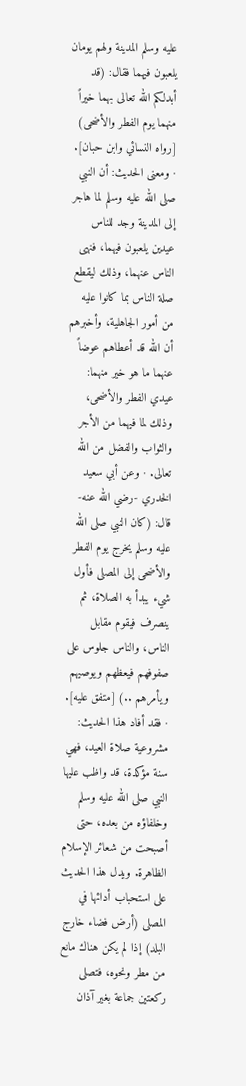عليه وسلم المدينة ولهم يومان يلعبون فيهما فقال: (قد أبدلكم الله تعالى بهما خيراً منهما يوم الفطر والأضحى) [رواه النسائي وابن حبان]. · ومعنى الحديث: أن النبي صلى الله عليه وسلم لما هاجر إلى المدينة وجد للناس عيدين يلعبون فيهما، فنهى الناس عنهما، وذلك ليقطع صلة الناس بما كانوا عليه من أمور الجاهلية، وأخبرهم أن الله قد أعطاهم عوضاً عنهما ما هو خير منهما: عيدي الفطر والأضحى، وذلك لما فيهما من الأجر والثواب والفضل من الله تعالى. · وعن أبي سعيد الخدري -رضي الله عنه- قال: (كان النبي صلى الله عليه وسلم يخرج يوم الفطر والأضحى إلى المصلى فأول شيء يبدأ به الصلاة، ثم ينصرف فيقوم مقابل الناس، والناس جلوس على صفوفهم فيعظهم ويوصيهم ويأمرهم ..) [متفق عليه]. · فقد أفاد هذا الحديث: مشروعية صلاة العيد، فهي سنة مؤكدة، قد واظب عليها النبي صلى الله عليه وسلم وخلفاؤه من بعده، حتى أصبحت من شعائر الإسلام الظاهرة. ويدل هذا الحديث على استحباب أدائها في المصلى (أرض فضاء خارج البلد) إذا لم يكن هناك مانع من مطر ونحوه، فتصلى ركعتين جماعة بغير آذان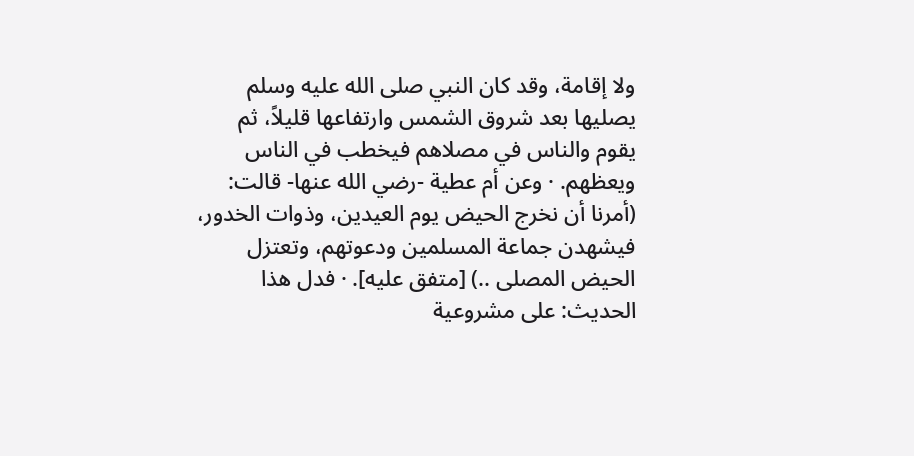ولا إقامة، وقد كان النبي صلى الله عليه وسلم يصليها بعد شروق الشمس وارتفاعها قليلاً، ثم يقوم والناس في مصلاهم فيخطب في الناس ويعظهم. · وعن أم عطية -رضي الله عنها- قالت: (أمرنا أن نخرج الحيض يوم العيدين، وذوات الخدور، فيشهدن جماعة المسلمين ودعوتهم، وتعتزل الحيض المصلى ..) [متفق عليه]. · فدل هذا الحديث: على مشروعية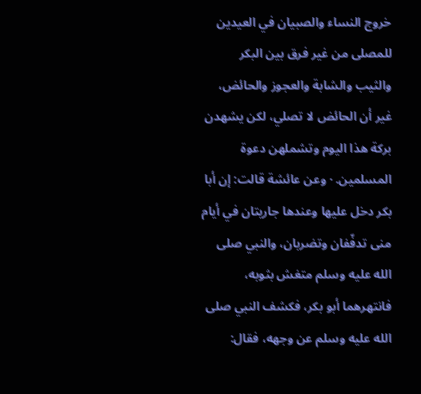خروج النساء والصبيان في العيدين للمصلى من غير فرق بين البكر والثيب والشابة والعجوز والحائض، غير أن الحائض لا تصلي، لكن يشهدن بركة هذا اليوم وتشملهن دعوة المسلمين. · وعن عائشة قالت: إن أبا بكر دخل عليها وعندها جاريتان في أيام منى تدفّفان وتضربان، والنبي صلى الله عليه وسلم متغش بثوبه، فانتهرهما أبو بكر، فكشف النبي صلى الله عليه وسلم عن وجهه، فقال: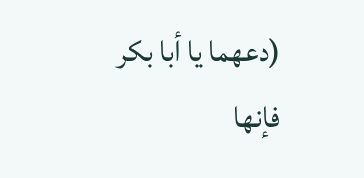(دعهما يا أبا بكر فإنها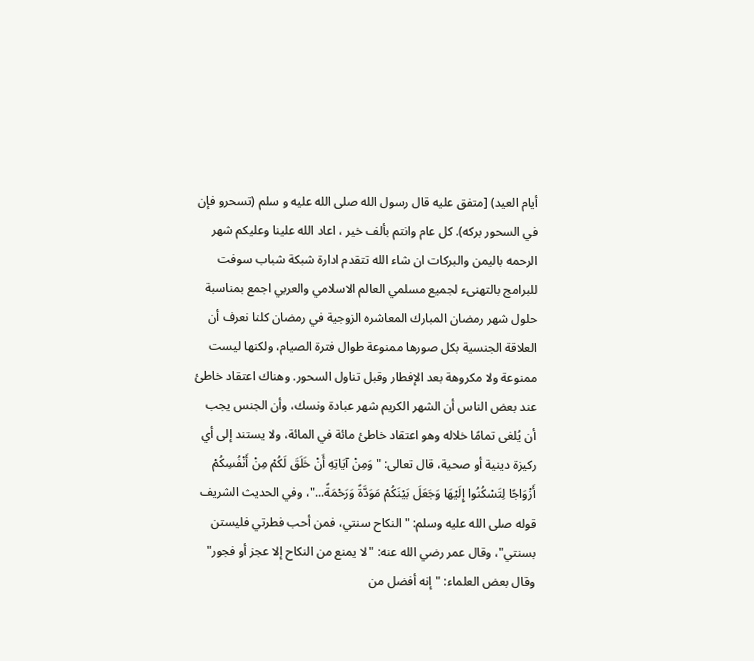أيام العيد) [متفق عليه قال رسول الله صلى الله عليه و سلم (تسحرو فإن في السحور بركه). كل عام وانتم بألف خير ، اعاد الله علينا وعليكم شهر الرحمه باليمن والبركات ان شاء الله تتقدم ادارة شبكة شباب سوفت للبرامج بالتهنىء لجميع مسلمي العالم الاسلامي والعربي اجمع بمناسبة حلول شهر رمضان المبارك المعاشره الزوجية في رمضان كلنا نعرف أن العلاقة الجنسية بكل صورها ممنوعة طوال فترة الصيام، ولكنها ليست ممنوعة ولا مكروهة بعد الإفطار وقبل تناول السحور. وهناك اعتقاد خاطئ عند بعض الناس أن الشهر الكريم شهر عبادة ونسك، وأن الجنس يجب أن يُلغى تمامًا خلاله وهو اعتقاد خاطئ مائة في المائة، ولا يستند إلى أي ركيزة دينية أو صحية، قال تعالى: "وَمِنْ آيَاتِهِ أَنْ خَلَقَ لَكُمْ مِنْ أَنْفُسِكُمْ أَزْوَاجًا لِتَسْكُنُوا إِلَيْهَا وَجَعَلَ بَيْنَكُمْ مَوَدَّةً وَرَحْمَةً..."، وفي الحديث الشريف قوله صلى الله عليه وسلم: "النكاح سنتي، فمن أحب فطرتي فليستن بسنتي"، وقال عمر رضي الله عنه: "لا يمنع من النكاح إلا عجز أو فجور" وقال بعض العلماء: "إنه أفضل من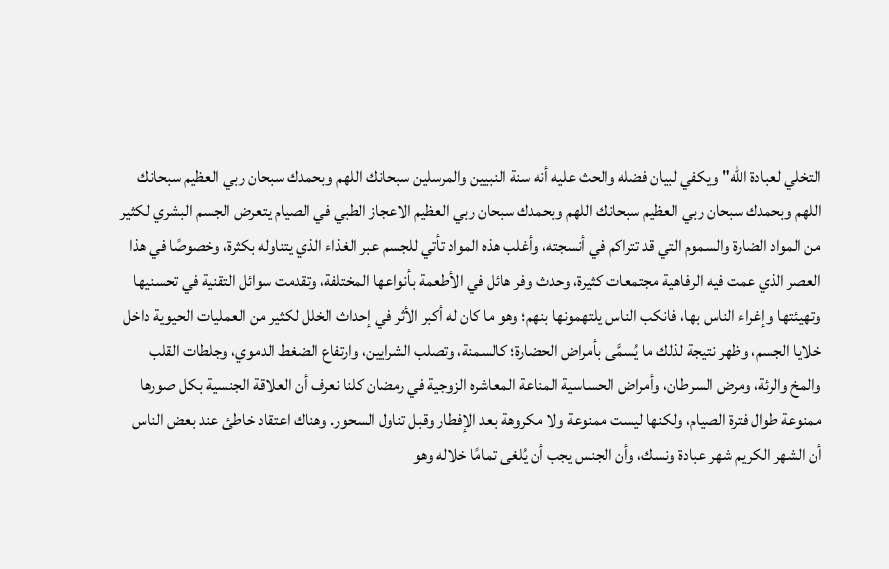التخلي لعبادة الله" ويكفي لبيان فضله والحث عليه أنه سنة النبيين والمرسلين سبحانك اللهم وبحمدك سبحان ربي العظيم سبحانك اللهم وبحمدك سبحان ربي العظيم سبحانك اللهم وبحمدك سبحان ربي العظيم الاعجاز الطبي في الصيام يتعرض الجسم البشري لكثير من المواد الضارة والسموم التي قد تتراكم في أنسجته، وأغلب هذه المواد تأتي للجسم عبر الغذاء الذي يتناوله بكثرة، وخصوصًا في هذا العصر الذي عمت فيه الرفاهية مجتمعات كثيرة، وحدث وفر هائل في الأطعمة بأنواعها المختلفة، وتقدمت سوائل التقنية في تحسنيها وتهيئتها وإغراء الناس بها، فانكب الناس يلتهمونها بنهم؛ وهو ما كان له أكبر الأثر في إحداث الخلل لكثير من العمليات الحيوية داخل خلايا الجسم، وظهر نتيجة لذلك ما يُسمَّى بأمراض الحضارة؛ كالسمنة، وتصلب الشرايين، وارتفاع الضغط الدموي، وجلطات القلب والمخ والرئة، ومرض السرطان، وأمراض الحساسية المناعة المعاشره الزوجية في رمضان كلنا نعرف أن العلاقة الجنسية بكل صورها ممنوعة طوال فترة الصيام، ولكنها ليست ممنوعة ولا مكروهة بعد الإفطار وقبل تناول السحور. وهناك اعتقاد خاطئ عند بعض الناس أن الشهر الكريم شهر عبادة ونسك، وأن الجنس يجب أن يُلغى تمامًا خلاله وهو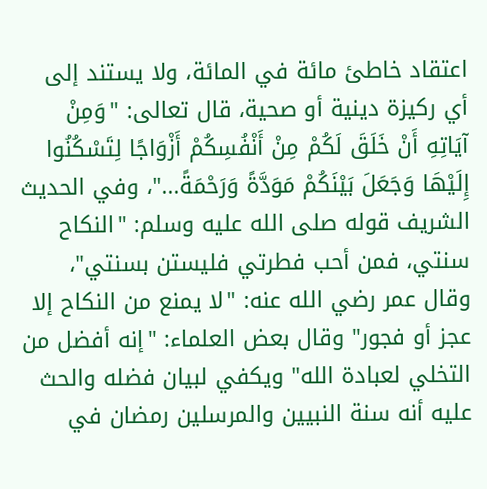اعتقاد خاطئ مائة في المائة، ولا يستند إلى أي ركيزة دينية أو صحية، قال تعالى: "وَمِنْ آيَاتِهِ أَنْ خَلَقَ لَكُمْ مِنْ أَنْفُسِكُمْ أَزْوَاجًا لِتَسْكُنُوا إِلَيْهَا وَجَعَلَ بَيْنَكُمْ مَوَدَّةً وَرَحْمَةً..."، وفي الحديث الشريف قوله صلى الله عليه وسلم: "النكاح سنتي، فمن أحب فطرتي فليستن بسنتي"، وقال عمر رضي الله عنه: "لا يمنع من النكاح إلا عجز أو فجور" وقال بعض العلماء: "إنه أفضل من التخلي لعبادة الله" ويكفي لبيان فضله والحث عليه أنه سنة النبيين والمرسلين رمضان في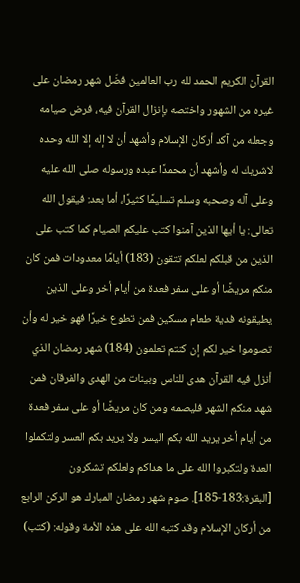القرآن الكريم الحمد لله رب العالمين فضّل شهر رمضان على غيره من الشهور واختصه بإنزال القرآن فيه، فرض صيامه وجعله من آكد أركان الإسلام وأشهد أن لا إله إلا الله وحده لاشريك له وأشهد أن محمدًا عبده ورسوله صلى الله عليه وعلى آله وصحبه وسلم تسليمًا كثيرًا، أما بعد: فيقول الله تعالى: يا أيها الذين آمنوا كتب عليكم الصيام كما كتب على الذين من قبلكم لعلكم تتقون (183) أيامًا معدودات فمن كان منكم مريضًا أو على سفر فعدة من أيام أخر وعلى الذين يطيقونه فدية طعام مسكين فمن تطوع خيرًا فهو خير له وأن تصوموا خير لكم إن كنتم تعلمون (184) شهر رمضان الذي أنزل فيه القرآن هدى للناس وبينات من الهدى والفرقان فمن شهد منكم الشهر فليصمه ومن كان مريضًا أو على سفر فعدة من أيام أخر يريد الله بكم اليسر ولا يريد بكم العسر ولتكملوا العدة ولتكبروا الله على ما هداكم ولعلكم تشكرون [البقرة:183-185]. صوم شهر رمضان المبارك هو الركن الرابع من أركان الإسلام وقد كتبه الله على هذه الأمة وقوله: (كتب)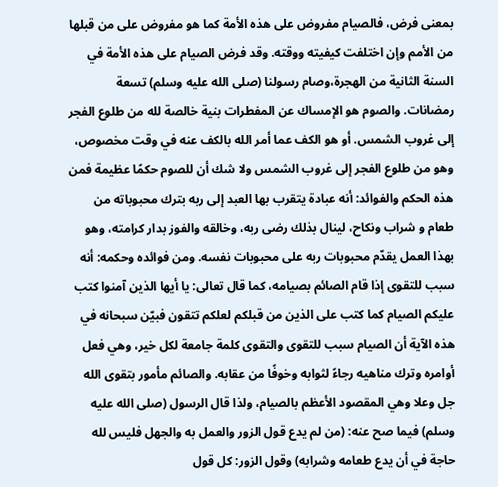بمعنى فرض، فالصيام مفروض على هذه الأمة كما هو مفروض على من قبلها من الأمم وإن اختلفت كيفيته ووقته. وقد فرض الصيام على هذه الأمة في السنة الثانية من الهجرة،وصام رسولنا (صلى الله عليه وسلم) تسعة رمضانات. والصوم هو الإمساك عن المفطرات بنية خالصة لله من طلوع الفجر إلى غروب الشمس. أو هو الكف عما أمر الله بالكف عنه في وقت مخصوص، وهو من طلوع الفجر إلى غروب الشمس ولا شك أن للصوم حكمًا عظيمة فمن هذه الحكم والفوائد: أنه عبادة يتقرب بها العبد إلى ربه بترك محبوباته من طعام و شراب ونكاح، لينال بذلك رضى ربه، وخالقه والفوز بدار كرامته، وهو بهذا العمل يقدّم محبوبات ربه على محبوبات نفسه. ومن فوائده وحكمه: أنه سبب للتقوى إذا قام الصائم بصيامه، كما قال تعالى: يا أيها الذين آمنوا كتب عليكم الصيام كما كتب على الذين من قبلكم لعلكم تتقون فبيّن سبحانه في هذه الآية أن الصيام سبب للتقوى والتقوى كلمة جامعة لكل خير، وهي فعل أوامره وترك مناهيه رجاءً لثوابه وخوفًا من عقابه. والصائم مأمور بتقوى الله جل وعلا وهي المقصود الأعظم بالصيام، ولذا قال الرسول (صلى الله عليه وسلم) فيما صح عنه: (من لم يدع قول الزور والعمل به والجهل فليس لله حاجة في أن يدع طعامه وشرابه) وقول الزور: كل قول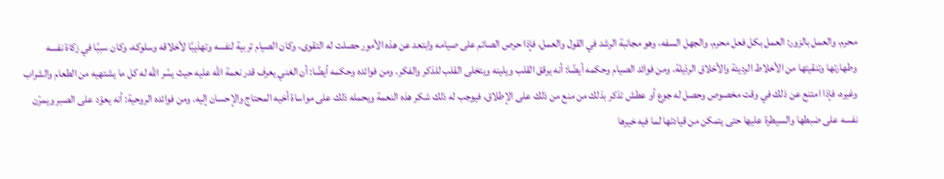محرم، والعمل بالزور: العمل بكل فعل محرم، والجهل السفه، وهو مجانبة الرشد في القول والعمل، فإذا حرص الصائم على صيامه وابتعد عن هذه الأمور حصلت له التقوى، وكان الصيام تربية لنفسه وتهذيبًا لأخلاقه وسلوكه، وكان سببًا في زكاة نفسه وطهارتها وتنقيتها من الأخلاط الرديئة والأخلاق الرذيلة. ومن فوائد الصيام وحكمه أيضًا: أنه يرقق القلب ويلينه ويتخلى القلب للذكر والفكر. ومن فوائده وحكمه أيضًا: أن الغني يعرف قدر نعمة الله عليه حيث يسّر الله له كل ما يشتهيه من الطعام والشراب وغيره، فإذا امتنع عن ذلك في وقت مخصوص وحصل له جوع أو عطش تذكر بذلك من منع من ذلك على الإطلاق، فيوجب له ذلك شكر هذه النعمة ويحمله ذلك على مواساة أخيه المحتاج والإحسان إليه. ومن فوائده الروحية: أنه يعوّد على الصبر ويمرّن نفسه على ضبطها والسيطرة عليها حتى يتمكن من قيادتها لما فيه خيرها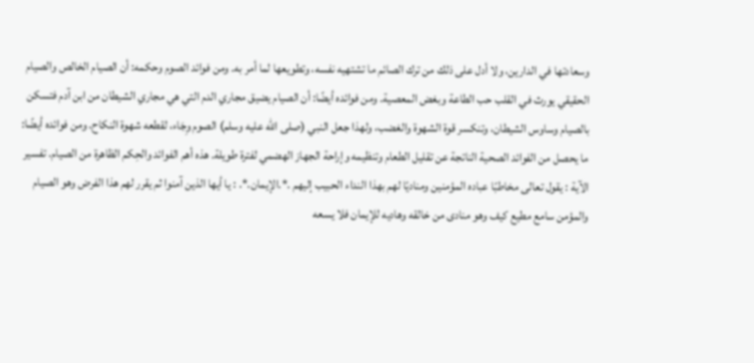وسعادتها في الدارين، ولا أدل على ذلك من ترك الصائم ما تشتهيه نفسه، وتطويعها لما أمر به. ومن فوائد الصوم وحكمه: أن الصيام الخالص والصيام الحقيقي يورث في القلب حب الطاعة وبغض المعصية. ومن فوائده أيضًا: أن الصيام يضيق مجاري الدم التي هي مجاري الشيطان من ابن آدم فتسكن بالصيام وساوس الشيطان، وتنكسر قوة الشهوة والغضب، ولهذا جعل النبي (صلى الله عليه وسلم) الصوم وِجَاء، لقطعه شهوة النكاح. ومن فوائده أيضًا: ما يحصل من الفوائد الصحية الناتجة عن تقليل الطعام وتنظيمه وإراحة الجهاز الهضمي لفترة طويلة. هذه أهم الفوائد والحِكم الظاهرة من الصيام. تفسير الآية : يقول تعالى مخاطبًا عباده المؤمنين ومناديًا لهم بهذا النداء الحبيب إليهم .*.الإيمان.*. : يا أيها الذين آمنوا ثم يقرر لهم هذا الفرض وهو الصيام والمؤمن سامع مطيع كيف وهو منادى من خالقه وهاديه للإيمان فلا يسعه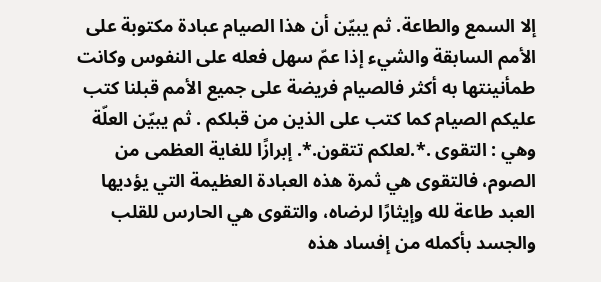إلا السمع والطاعة. ثم يبيّن أن هذا الصيام عبادة مكتوبة على الأمم السابقة والشيء إذا عمّ سهل فعله على النفوس وكانت طمأنينتها به أكثر فالصيام فريضة على جميع الأمم قبلنا كتب عليكم الصيام كما كتب على الذين من قبلكم . ثم يبيّن العلّة وهي : التقوى .*.لعلكم تتقون.*. إبرازًا للغاية العظمى من الصوم، فالتقوى هي ثمرة هذه العبادة العظيمة التي يؤديها العبد طاعة لله وإيثارًا لرضاه، والتقوى هي الحارس للقلب والجسد بأكمله من إفساد هذه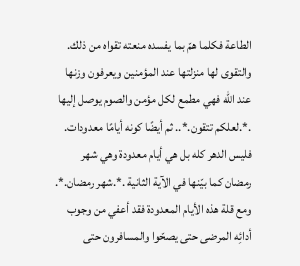الطاعة فكلما همّ بما يفسده منعته تقواه من ذلك. والتقوى لها منزلتها عند المؤمنين ويعرفون وزنها عند الله فهي مطمع لكل مؤمن والصوم يوصل إليها .*.لعلكم تتقون.*.. ثم أيضًا كونه أيامًا معدودات. فليس الدهر كله بل هي أيام معدودة وهي شهر رمضان كما بيّنها في الآية الثانية .*.شهر رمضان.*. ومع قلة هذه الأيام المعدودة فقد أعفي من وجوب أدائِه المرضى حتى يصحّوا والمسافرون حتى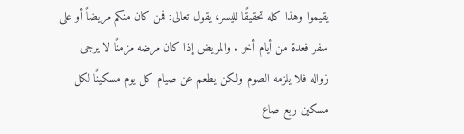يقيموا وهذا كله تحقيقًا لليسر، يقول تعالى: فمن كان منكم مريضاً أو على سفر فعدة من أيام أخر . والمريض إذا كان مرضه مزمنًا لا يرجى زواله فلا يلزمه الصوم ولكن يطعم عن صيام كل يوم مسكينًا لكل مسكين ربع صاع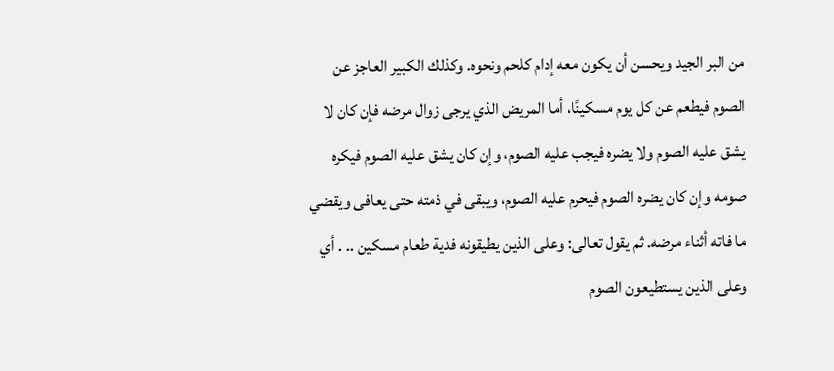من البر الجيد ويحسن أن يكون معه إدام كلحم ونحوه. وكذلك الكبير العاجز عن الصوم فيطعم عن كل يوم مسكينًا، أما المريض الذي يرجى زوال مرضه فإن كان لا يشق عليه الصوم ولا يضره فيجب عليه الصوم، وإن كان يشق عليه الصوم فيكره صومه وإن كان يضره الصوم فيحرم عليه الصوم، ويبقى في ذمته حتى يعافى ويقضي ما فاته أثناء مرضه. ثم يقول تعالى: وعلى الذين يطيقونه فدية طعام مسكين .. . أي وعلى الذين يستطيعون الصوم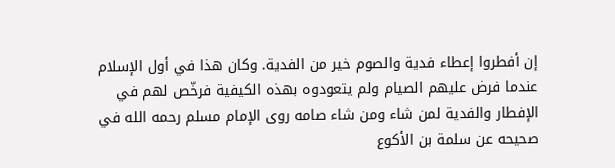إن أفطروا إعطاء فدية والصوم خير من الفدية. وكان هذا في أول الإسلام عندما فرض عليهم الصيام ولم يتعودوه بهذه الكيفية فرخّص لهم في الإفطار والفدية لمن شاء ومن شاء صامه روى الإمام مسلم رحمه الله في صحيحه عن سلمة بن الأكوع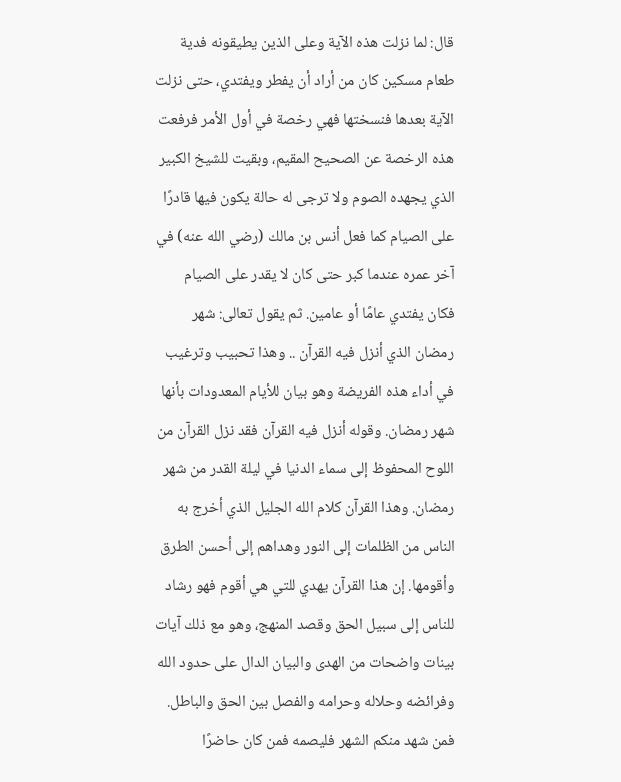قال: لما نزلت هذه الآية وعلى الذين يطيقونه فدية طعام مسكين كان من أراد أن يفطر ويفتدي، حتى نزلت الآية بعدها فنسختها فهي رخصة في أول الأمر فرفعت هذه الرخصة عن الصحيح المقيم، وبقيت للشيخ الكبير الذي يجهده الصوم ولا ترجى له حالة يكون فيها قادرًا على الصيام كما فعل أنس بن مالك (رضي الله عنه) في آخر عمره عندما كبر حتى كان لا يقدر على الصيام فكان يفتدي عامًا أو عامين. ثم يقول تعالى: شهر رمضان الذي أنزل فيه القرآن .. وهذا تحبيب وترغيب في أداء هذه الفريضة وهو بيان للأيام المعدودات بأنها شهر رمضان. وقوله أنزل فيه القرآن فقد نزل القرآن من اللوح المحفوظ إلى سماء الدنيا في ليلة القدر من شهر رمضان. وهذا القرآن كلام الله الجليل الذي أخرج به الناس من الظلمات إلى النور وهداهم إلى أحسن الطرق وأقومها. إن هذا القرآن يهدي للتي هي أقوم فهو رشاد للناس إلى سبيل الحق وقصد المنهج، وهو مع ذلك آيات بينات واضحات من الهدى والبيان الدال على حدود الله وفرائضه وحلاله وحرامه والفصل بين الحق والباطل. فمن شهد منكم الشهر فليصمه فمن كان حاضرًا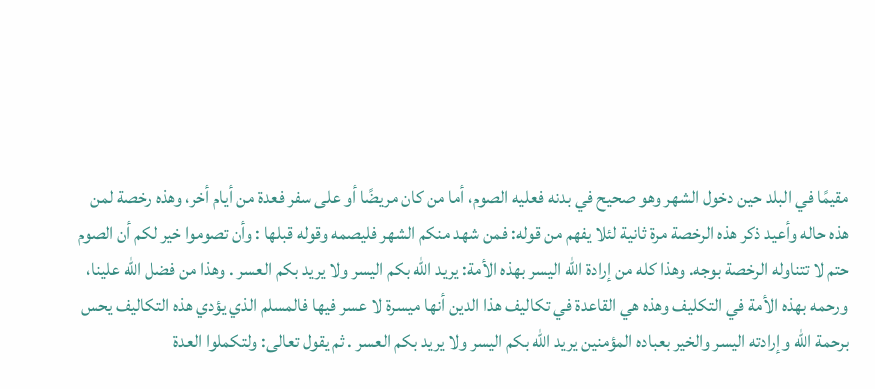مقيمًا في البلد حين دخول الشهر وهو صحيح في بدنه فعليه الصوم، أما من كان مريضًا أو على سفر فعدة من أيام أخر، وهذه رخصة لمن هذه حاله وأعيد ذكر هذه الرخصة مرة ثانية لئلا يفهم من قوله: فمن شهد منكم الشهر فليصمه وقوله قبلها : وأن تصوموا خير لكم أن الصوم حتم لا تتناوله الرخصة بوجه. وهذا كله من إرادة الله اليسر بهذه الأمة: يريد الله بكم اليسر ولا يريد بكم العسر . وهذا من فضل الله علينا، ورحمه بهذه الأمة في التكليف وهذه هي القاعدة في تكاليف هذا الدين أنها ميسرة لا عسر فيها فالمسلم الذي يؤدي هذه التكاليف يحس برحمة الله وإرادته اليسر والخير بعباده المؤمنين يريد الله بكم اليسر ولا يريد بكم العسر . ثم يقول تعالى: ولتكملوا العدة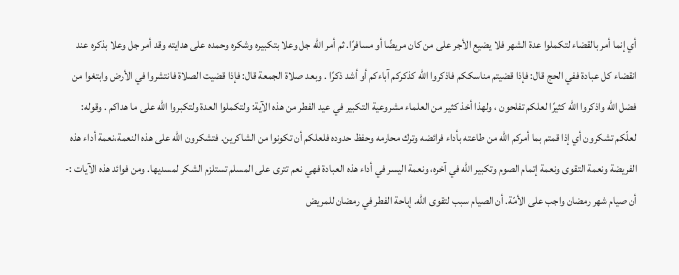أي إنما أمر بالقضاء لتكملوا عدة الشهر فلا يضيع الأجر على من كان مريضًا أو مسافرًا. ثم أمر الله جل وعلا بتكبيره وشكره وحمده على هدايته وقد أمر جل وعلا بذكره عند انقضاء كل عبادة ففي الحج قال: فإذا قضيتم مناسككم فاذكروا الله كذكركم آباءكم أو أشد ذكرًا . وبعد صلاة الجمعة قال: فإذا قضيت الصلاة فانتشروا في الأرض وابتغوا من فضل الله واذكروا الله كثيرًا لعلكم تفلحون ، ولهذا أخذ كثير من العلماء مشروعية التكبير في عيد الفطر من هذه الآية: ولتكملوا العدة ولتكبروا الله على ما هداكم . وقوله: لعلّكم تشكرون أي إذا قمتم بما أمركم الله من طاعته بأداء فرائضه وترك محارمه وحفظ حدوده فلعلكم أن تكونوا من الشاكرين. فتشكرون الله على هذه النعمة،نعمة أداء هذه الفريضة ونعمة التقوى ونعمة إتمام الصوم وتكبير الله في آخره، ونعمة اليسر في أداء هذه العبادة فهي نعم تترى على المسلم تستلزم الشكر لمسديها. ومن فوائد هذه الآيات :- أن صيام شهر رمضان واجب على الأمّة. أن الصيام سبب لتقوى الله. إباحة الفطر في رمضان للمريض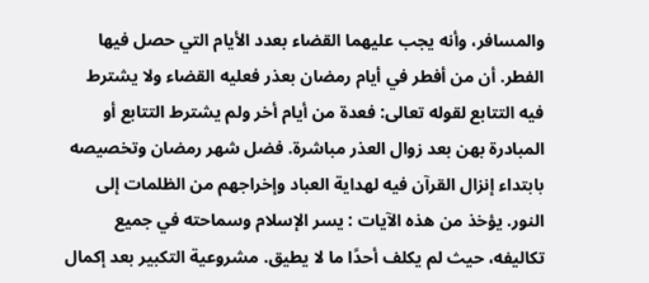والمسافر، وأنه يجب عليهما القضاء بعدد الأيام التي حصل فيها الفطر. أن من أفطر في أيام رمضان بعذر فعليه القضاء ولا يشترط فيه التتابع لقوله تعالى: فعدة من أيام أخر ولم يشترط التتابع أو المبادرة بهن بعد زوال العذر مباشرة. فضل شهر رمضان وتخصيصه بابتداء إنزال القرآن فيه لهداية العباد وإخراجهم من الظلمات إلى النور. يؤخذ من هذه الآيات : يسر الإسلام وسماحته في جميع تكاليفه، حيث لم يكلف أحدًا ما لا يطيق. مشروعية التكبير بعد إكمال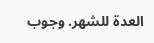العدة للشهر. وجوب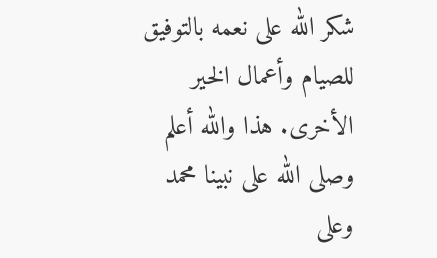شكر الله على نعمه بالتوفيق للصيام وأعمال الخير الأخرى. هذا والله أعلم وصلى الله على نبينا محمد وعلى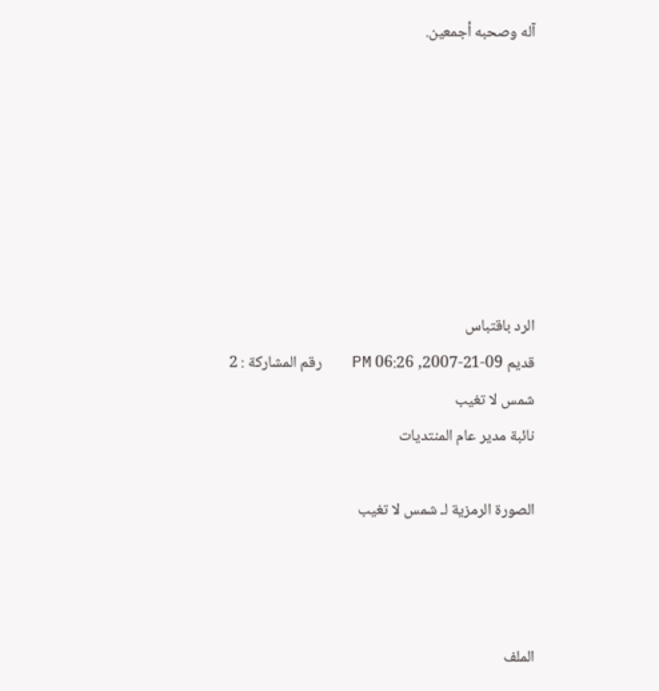آله وصحبه أجمعين.







الرد باقتباس
قديم 09-21-2007, 06:26 PM   رقم المشاركة : 2
شمس لا تغيب
نائبة مدير عام المنتديات

الصورة الرمزية لـ شمس لا تغيب



الملف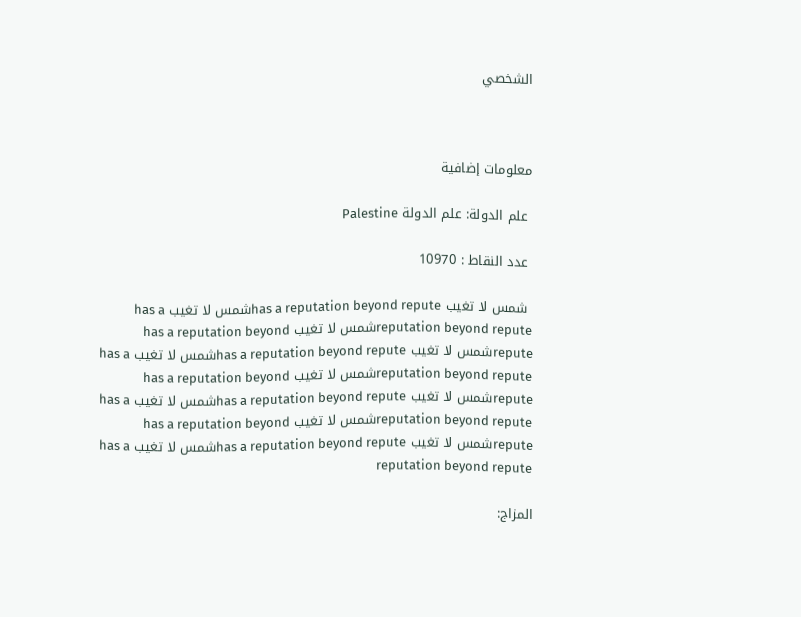الشخصي



معلومات إضافية

 علم الدولة: علم الدولة Palestine

 عدد النقاط : 10970

 شمس لا تغيب has a reputation beyond reputeشمس لا تغيب has a reputation beyond reputeشمس لا تغيب has a reputation beyond reputeشمس لا تغيب has a reputation beyond reputeشمس لا تغيب has a reputation beyond reputeشمس لا تغيب has a reputation beyond reputeشمس لا تغيب has a reputation beyond reputeشمس لا تغيب has a reputation beyond reputeشمس لا تغيب has a reputation beyond reputeشمس لا تغيب has a reputation beyond reputeشمس لا تغيب has a reputation beyond repute

المزاج: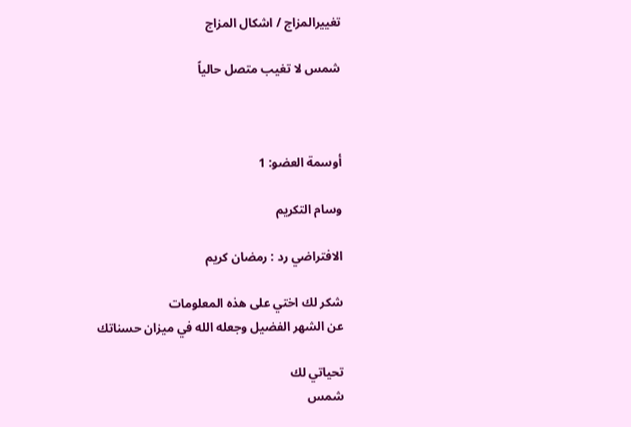تغييرالمزاج / اشكال المزاج

شمس لا تغيب متصل حالياً



أوسمة العضو: 1

وسام التكريم

الافتراضي رد : رمضان كريم

شكر لك اختي على هذه المعلومات
عن الشهر الفضيل وجعله الله في ميزان حسناتك

تحياتي لك
شمس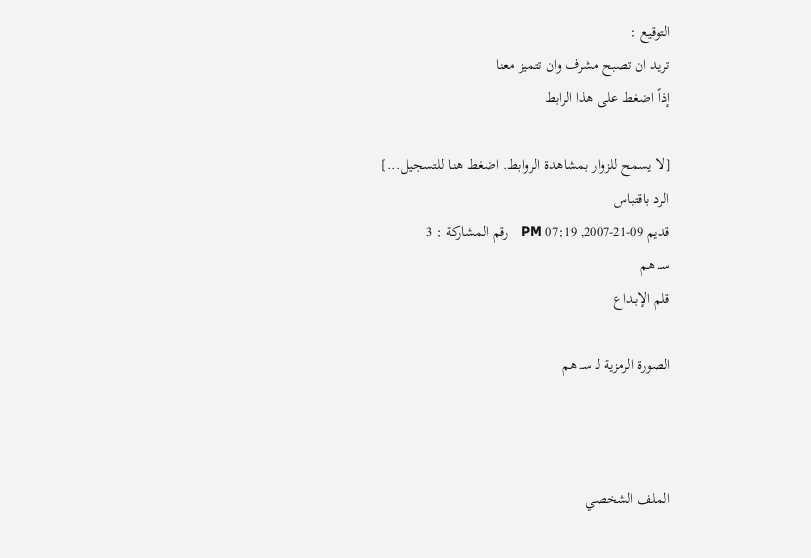التوقيع :
تريد ان تصبح مشرف وان تتميز معنا
إذاً اضغط على هذا الرابط

[لا يسمح للزوار بمشاهدة الروابط. اضغط هنـا للتسجيل...]
الرد باقتباس
قديم 09-21-2007, 07:19 PM   رقم المشاركة : 3
ســ هم
قلم الإبـداع

الصورة الرمزية لـ ســ هم



الملف الشخصي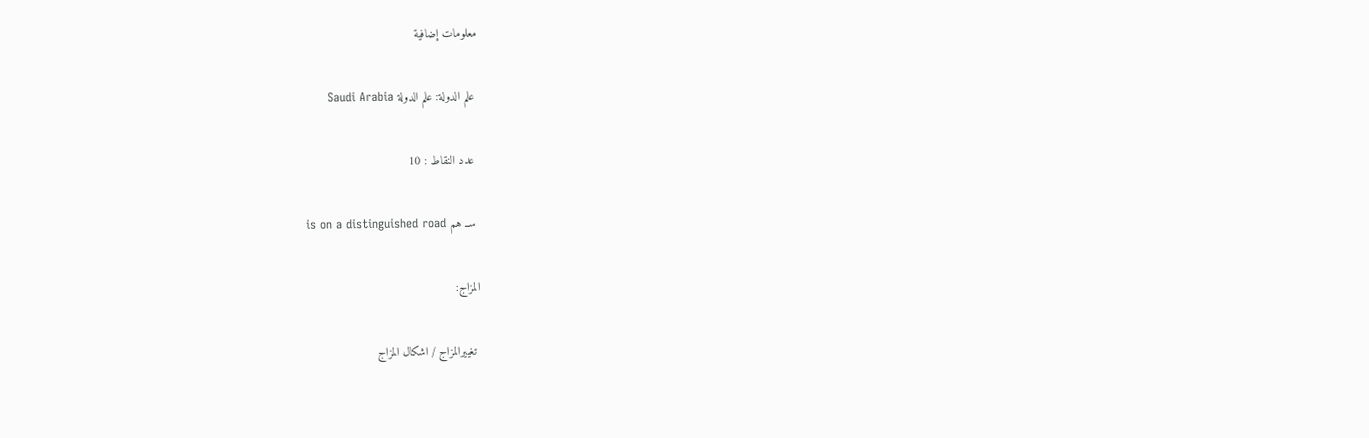معلومات إضافية

 علم الدولة: علم الدولة Saudi Arabia

 عدد النقاط : 10

 ســ هم is on a distinguished road

المزاج:

 تغييرالمزاج / اشكال المزاج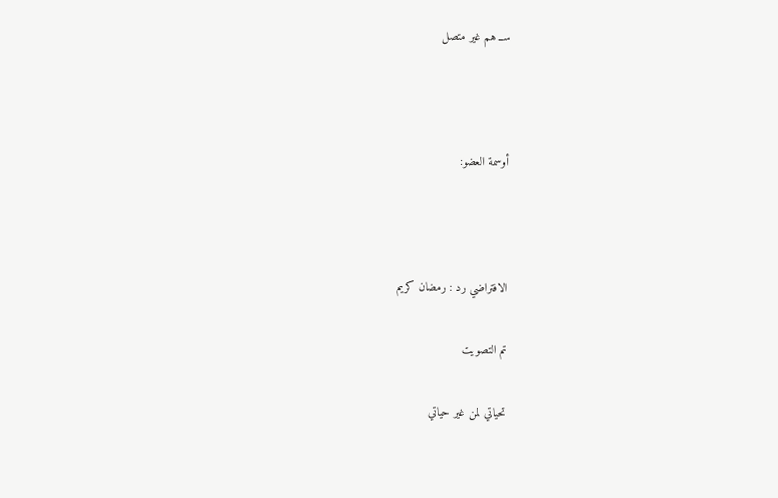ســ هم غير متصل



أوسمة العضو:



الافتراضي رد : رمضان كريم

تم التصويت

تحياتي لمن غير حياتي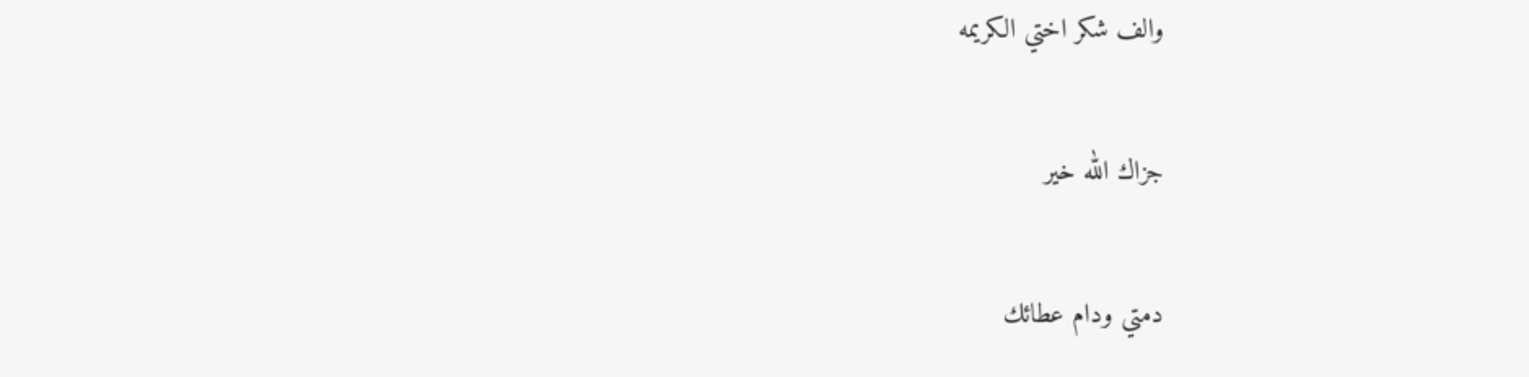والف شكر اختي الكريمه

جزاك الله خير

دمتي ودام عطائك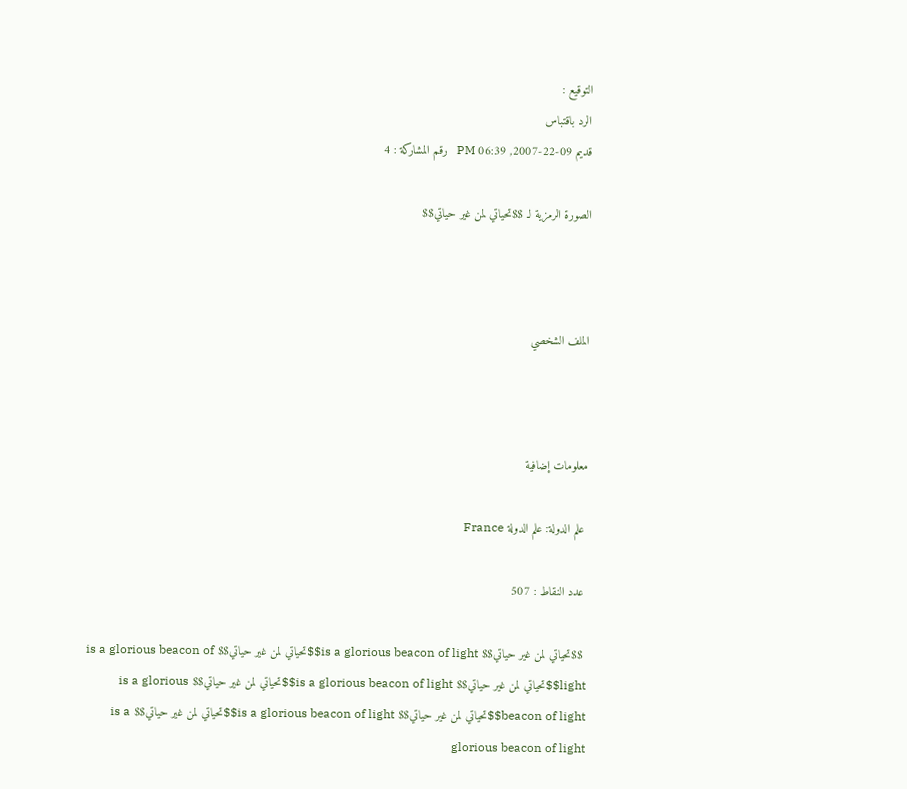التوقيع :
الرد باقتباس
قديم 09-22-2007, 06:39 PM   رقم المشاركة : 4

الصورة الرمزية لـ $$تحياتي لمن غير حياتي$$



الملف الشخصي



معلومات إضافية

 علم الدولة: علم الدولة France

 عدد النقاط : 507

 $$تحياتي لمن غير حياتي$$ is a glorious beacon of light$$تحياتي لمن غير حياتي$$ is a glorious beacon of light$$تحياتي لمن غير حياتي$$ is a glorious beacon of light$$تحياتي لمن غير حياتي$$ is a glorious beacon of light$$تحياتي لمن غير حياتي$$ is a glorious beacon of light$$تحياتي لمن غير حياتي$$ is a glorious beacon of light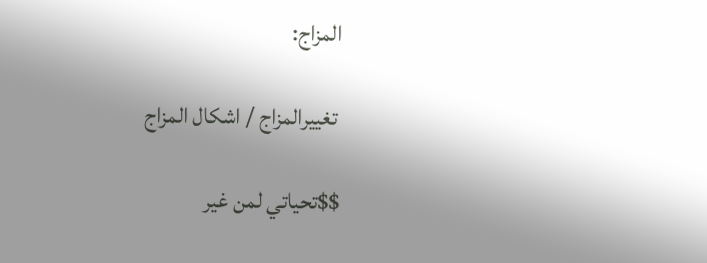المزاج:

 تغييرالمزاج / اشكال المزاج

$$تحياتي لمن غير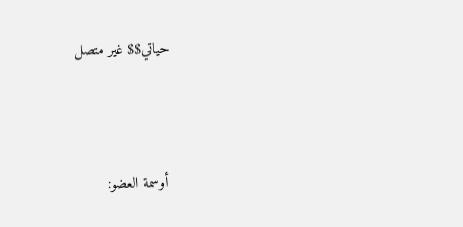حياتي$$ غير متصل



أوسمة العضو: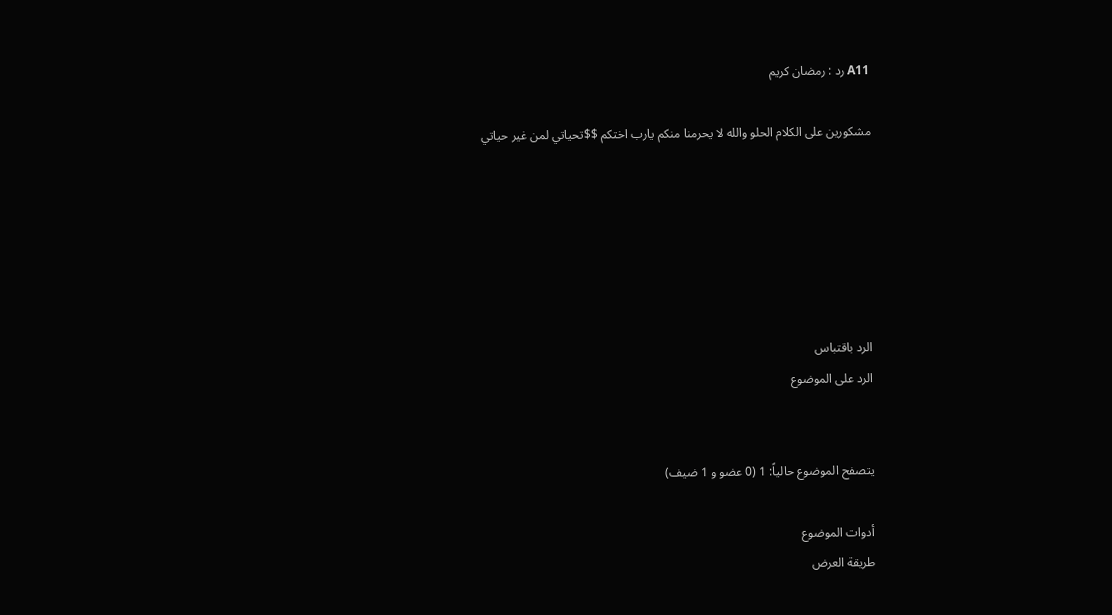A11 رد : رمضان كريم

مشكورين على الكلام الحلو والله لا يحرمنا منكم يارب اختكم $$تحياتي لمن غير حياتي






الرد باقتباس
الرد على الموضوع


يتصفح الموضوع حالياً: 1 (0 عضو و 1 ضيف)

أدوات الموضوع
طريقة العرض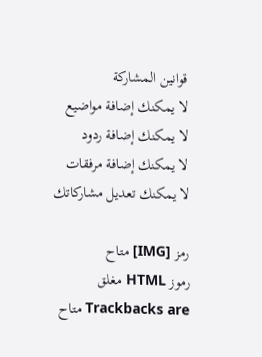قوانين المشاركة
لا يمكنك إضافة مواضيع
لا يمكنك إضافة ردود
لا يمكنك إضافة مرفقات
لا يمكنك تعديل مشاركاتك

رمز [IMG] متاح
رموز HTML مغلق
Trackbacks are متاح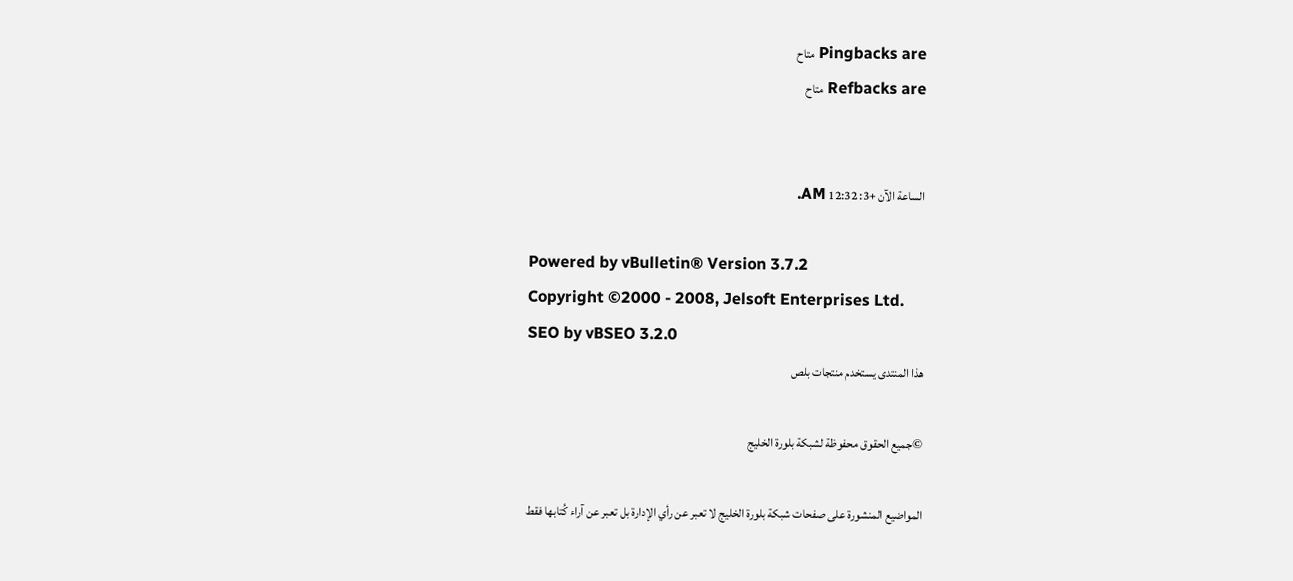Pingbacks are متاح
Refbacks are متاح


الساعة الآن +3: 12:32 AM.

Powered by vBulletin® Version 3.7.2
Copyright ©2000 - 2008, Jelsoft Enterprises Ltd.
SEO by vBSEO 3.2.0
هذا المنتدى يستخدم منتجات بلص

©جميع الحقوق محفوظة لشبكة بلورة الخليج

المواضيع المنشورة على صفحات شبكة بلورة الخليج لا تعبر عن رأي الإدارة بل تعبر عن آراء كُتابها فقط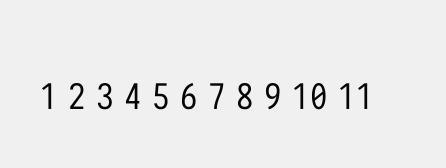1 2 3 4 5 6 7 8 9 10 11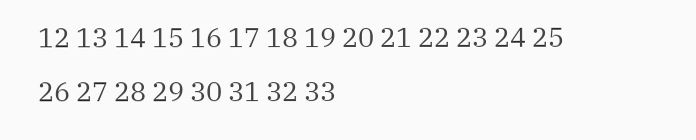12 13 14 15 16 17 18 19 20 21 22 23 24 25 26 27 28 29 30 31 32 33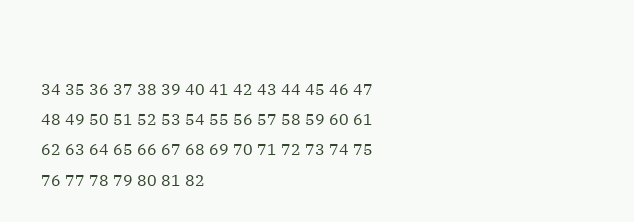34 35 36 37 38 39 40 41 42 43 44 45 46 47 48 49 50 51 52 53 54 55 56 57 58 59 60 61 62 63 64 65 66 67 68 69 70 71 72 73 74 75 76 77 78 79 80 81 82